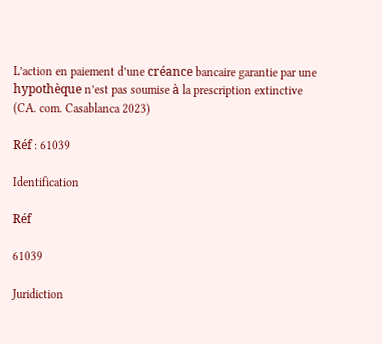L’action en paiement d’une créance bancaire garantie par une hypothèque n’est pas soumise à la prescription extinctive (CA. com. Casablanca 2023)

Réf : 61039

Identification

Réf

61039

Juridiction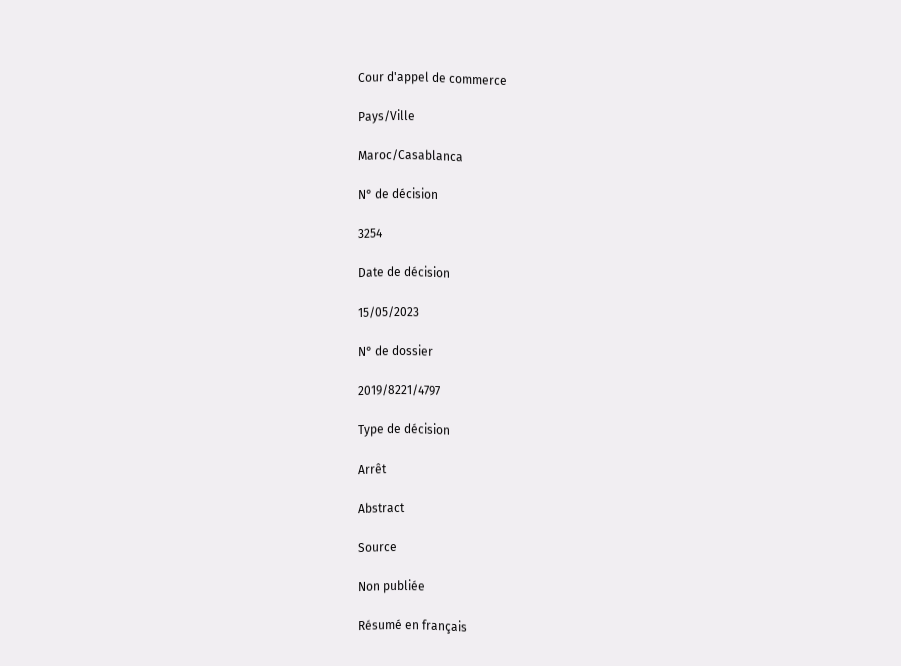Cour d'appel de commerce

Pays/Ville

Maroc/Casablanca

N° de décision

3254

Date de décision

15/05/2023

N° de dossier

2019/8221/4797

Type de décision

Arrêt

Abstract

Source

Non publiée

Résumé en français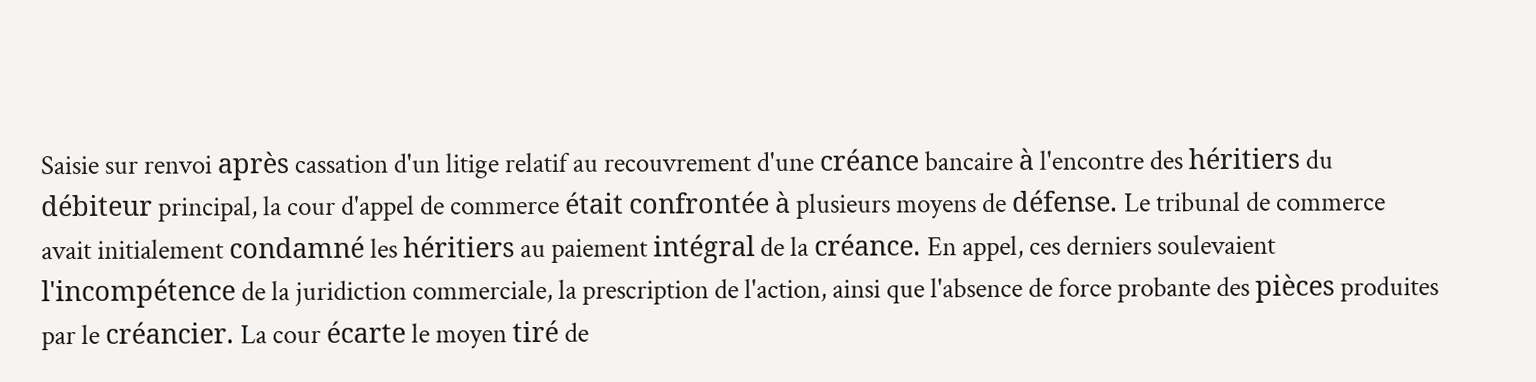Saisie sur renvoi après cassation d'un litige relatif au recouvrement d'une créance bancaire à l'encontre des héritiers du débiteur principal, la cour d'appel de commerce était confrontée à plusieurs moyens de défense. Le tribunal de commerce avait initialement condamné les héritiers au paiement intégral de la créance. En appel, ces derniers soulevaient l'incompétence de la juridiction commerciale, la prescription de l'action, ainsi que l'absence de force probante des pièces produites par le créancier. La cour écarte le moyen tiré de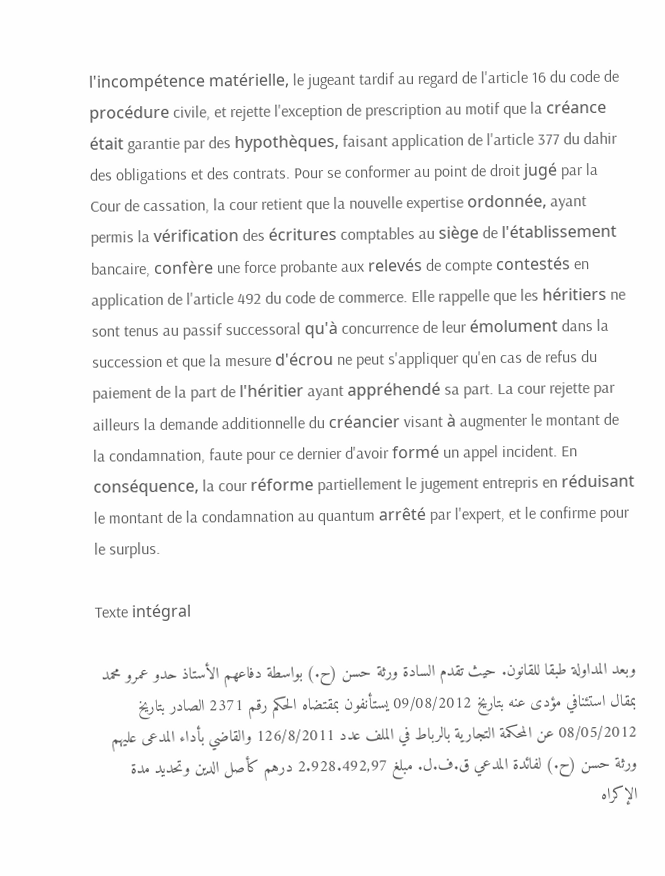l'incompétence matérielle, le jugeant tardif au regard de l'article 16 du code de procédure civile, et rejette l'exception de prescription au motif que la créance était garantie par des hypothèques, faisant application de l'article 377 du dahir des obligations et des contrats. Pour se conformer au point de droit jugé par la Cour de cassation, la cour retient que la nouvelle expertise ordonnée, ayant permis la vérification des écritures comptables au siège de l'établissement bancaire, confère une force probante aux relevés de compte contestés en application de l'article 492 du code de commerce. Elle rappelle que les héritiers ne sont tenus au passif successoral qu'à concurrence de leur émolument dans la succession et que la mesure d'écrou ne peut s'appliquer qu'en cas de refus du paiement de la part de l'héritier ayant appréhendé sa part. La cour rejette par ailleurs la demande additionnelle du créancier visant à augmenter le montant de la condamnation, faute pour ce dernier d'avoir formé un appel incident. En conséquence, la cour réforme partiellement le jugement entrepris en réduisant le montant de la condamnation au quantum arrêté par l'expert, et le confirme pour le surplus.

Texte intégral

وبعد المداولة طبقا للقانون. حيث تقدم السادة ورثة حسن (ح.) بواسطة دفاعهم الأستاذ حدو عمرو محمد بمقال استئنافي مؤدى عنه بتاريخ 09/08/2012 يستأنفون بمقتضاه الحكم رقم 2371 الصادر بتاريخ 08/05/2012 عن المحكمة التجارية بالرباط في الملف عدد 126/8/2011 والقاضي بأداء المدعى عليهم ورثة حسن (ح.) لفائدة المدعي ق.ف.ل. مبلغ 2.928.492,97 درهم كأصل الدين وتحديد مدة الإكراه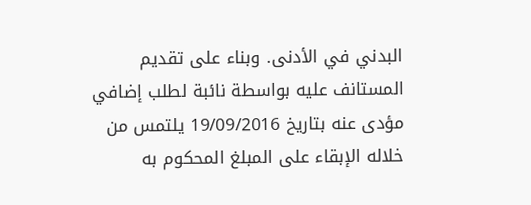البدني في الأدنى. وبناء على تقديم المستانف عليه بواسطة نائبة لطلب إضافي مؤدى عنه بتاريخ 19/09/2016 يلتمس من خلاله الإبقاء على المبلغ المحكوم به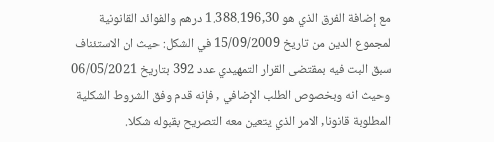مع إضافة الفرق الذي هو 1.388.196,30 درهم والفوائد القانونية لمجموع الدين من تاريخ 15/09/2009 في الشكل: حيث ان الاستئناف سبق البت فيه بمقتضى القرار التمهيدي عدد 392 بتاريخ 06/05/2021 وحيث انه وبخصوص الطلب الإضافي , فإنه قدم وفق الشروط الشكلية المطلوبة قانونا, الامر الذي يتعين معه التصريح بقبوله شكلا.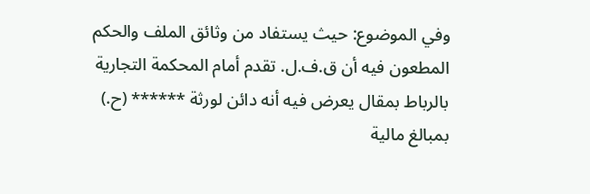وفي الموضوع: حيث يستفاد من وثائق الملف والحكم المطعون فيه أن ق.ف.ل. تقدم أمام المحكمة التجارية بالرباط بمقال يعرض فيه أنه دائن لورثة ****** (ح.) بمبالغ مالية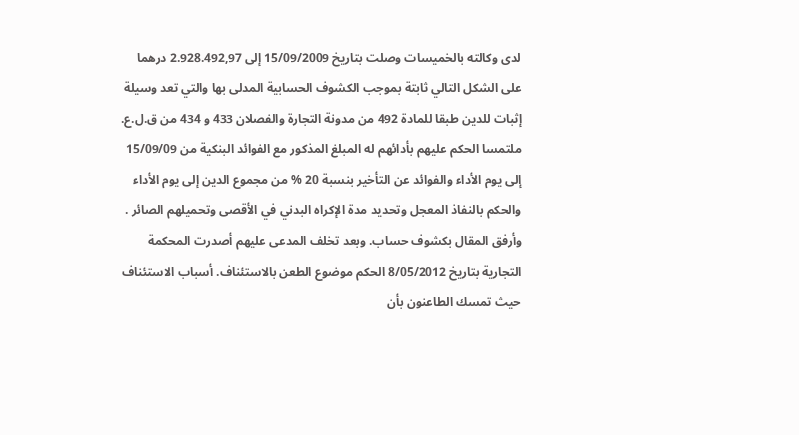لدى وكالته بالخميسات وصلت بتاريخ 15/09/2009 إلى 2.928.492,97 درهما على الشكل التالي ثابتة بموجب الكشوف الحسابية المدلى بها والتي تعد وسيلة إثبات للدين طبقا للمادة 492 من مدونة التجارة والفصلان 433 و 434 من ق.ل.ع. ملتمسا الحكم عليهم بأدائهم له المبلغ المذكور مع الفوائد البنكية من 15/09/09 إلى يوم الأداء والفوائد عن التأخير بنسبة 20 % من مجموع الدين إلى يوم الأداء والحكم بالنفاذ المعجل وتحديد مدة الإكراه البدني في الأقصى وتحميلهم الصائر . وأرفق المقال بكشوف حساب. وبعد تخلف المدعى عليهم أصدرت المحكمة التجارية بتاريخ 8/05/2012 الحكم موضوع الطعن بالاستئناف. أسباب الاستئناف حيث تمسك الطاعنون بأن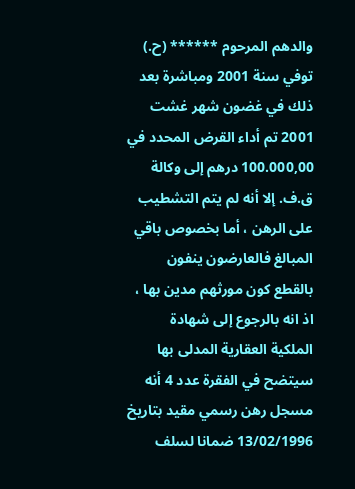والدهم المرحوم ****** (ح.) توفي سنة 2001 ومباشرة بعد ذلك في غضون شهر غشت 2001 تم أداء القرض المحدد في 100.000,00 درهم إلى وكالة ق.ف. إلا أنه لم يتم التشطيب على الرهن ، أما بخصوص باقي المبالغ فالعارضون ينفون بالقطع كون مورثهم مدين بها ، اذ انه بالرجوع إلى شهادة الملكية العقارية المدلى بها سيتضح في الفقرة عدد 4 أنه مسجل رهن رسمي مقيد بتاريخ 13/02/1996 ضمانا لسلف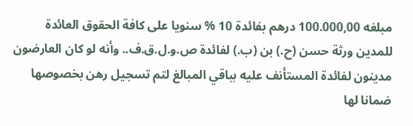مبلغه 100.000,00 درهم بفائدة 10 % سنويا على كافة الحقوق العائدة للمدين ورثة حسن (ح.) بن (ب.) لفائدة ص.و.ل.ق.ف.. وأنه لو كان العارضون مدينون لفائدة المستأنف عليه بباقي المبالغ لتم تسجيل رهن بخصوصها ضمانا لها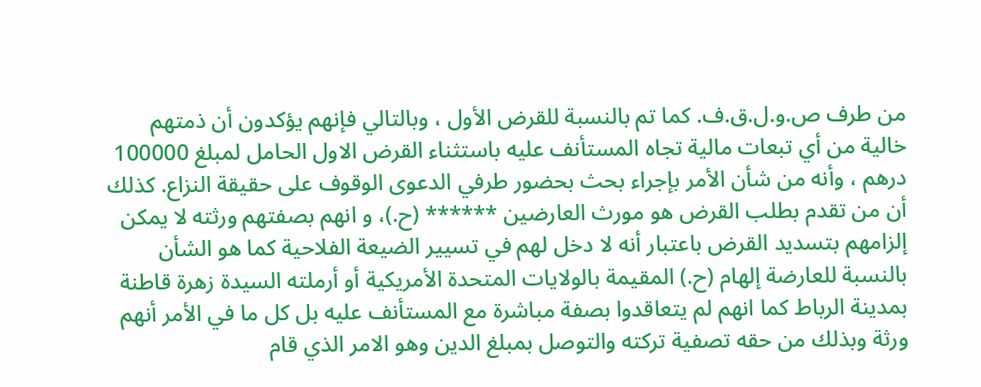من طرف ص.و.ل.ق.ف. كما تم بالنسبة للقرض الأول ، وبالتالي فإنهم يؤكدون أن ذمتهم خالية من أي تبعات مالية تجاه المستأنف عليه باستثناء القرض الاول الحامل لمبلغ 100000 درهم ، وأنه من شأن الأمر بإجراء بحث بحضور طرفي الدعوى الوقوف على حقيقة النزاع. كذلك أن من تقدم بطلب القرض هو مورث العارضين ****** (ح.)، و انهم بصفتهم ورثته لا يمكن إلزامهم بتسديد القرض باعتبار أنه لا دخل لهم في تسيير الضيعة الفلاحية كما هو الشأن بالنسبة للعارضة إلهام (ح.) المقيمة بالولايات المتحدة الأمريكية أو أرملته السيدة زهرة قاطنة بمدينة الرباط كما انهم لم يتعاقدوا بصفة مباشرة مع المستأنف عليه بل كل ما في الأمر أنهم ورثة وبذلك من حقه تصفية تركته والتوصل بمبلغ الدين وهو الامر الذي قام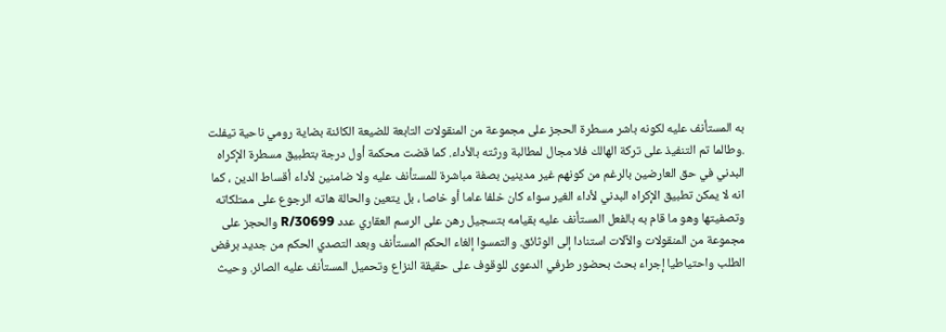به المستأنف عليه لكونه باشر مسطرة الحجز على مجموعة من المنقولات التابعة للضيعة الكائنة بضاية رومي ناحية تيفلت .وطالما تم التنفيذ على تركة الهالك فلا مجال لمطالبة ورثته بالأداء. كما قضت محكمة أول درجة بتطبيق مسطرة الإكراه البدني في حق العارضين بالرغم من كونهم غير مدينين بصفة مباشرة للمستأنف عليه ولا ضامنين لأداء أقساط الدين ، كما انه لا يمكن تطبيق الإكراه البدني لأداء الغير سواء كان خلفا عاما أو خاصا ، بل يتعين والحالة هاته الرجوع على ممتلكاته وتصفيتها وهو ما قام به بالفعل المستأنف عليه بقيامه بتسجيل رهن على الرسم العقاري عدد R/30699 والحجز على مجموعة من المنقولات والآلات استنادا إلى الوثائق. والتمسوا إلغاء الحكم المستأنف وبعد التصدي الحكم من جديد برفض الطلب واحتياطيا إجراء بحث بحضور طرفي الدعوى للوقوف على حقيقة النزاع وتحميل المستأنف عليه الصائر. وحيث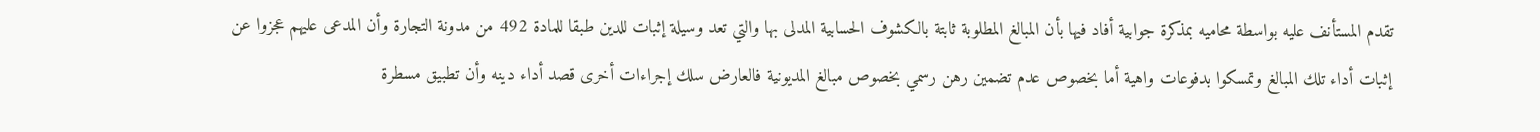تقدم المستأنف عليه بواسطة محاميه بمذكرة جوابية أفاد فيها بأن المبالغ المطلوبة ثابتة بالكشوف الحسابية المدلى بها والتي تعد وسيلة إثبات للدين طبقا للمادة 492 من مدونة التجارة وأن المدعى عليهم عجزوا عن إثبات أداء تلك المبالغ وتمسكوا بدفوعات واهية أما بخصوص عدم تضمين رهن رسمي بخصوص مبالغ المديونية فالعارض سلك إجراءات أخرى قصد أداء دينه وأن تطبيق مسطرة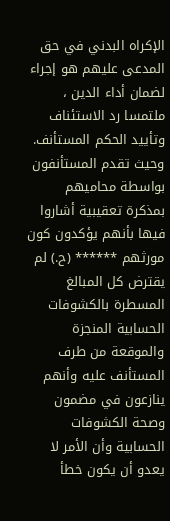الإكراه البدني في حق المدعى عليهم هو إجراء لضمان أداء الدين ، ملتمسا رد الاستئناف وتأييد الحكم المستأنف. وحيث تقدم المستأنفون بواسطة محاميهم بمذكرة تعقيبية أشاروا فيها بأنهم يؤكدون كون مورثهم ****** (ح.) لم يقترض كل المبالغ المسطرة بالكشوفات الحسابية المنجزة والموقعة من طرف المستأنف عليه وأنهم ينازعون في مضمون وصحة الكشوفات الحسابية وأن الأمر لا يعدو أن يكون خطأ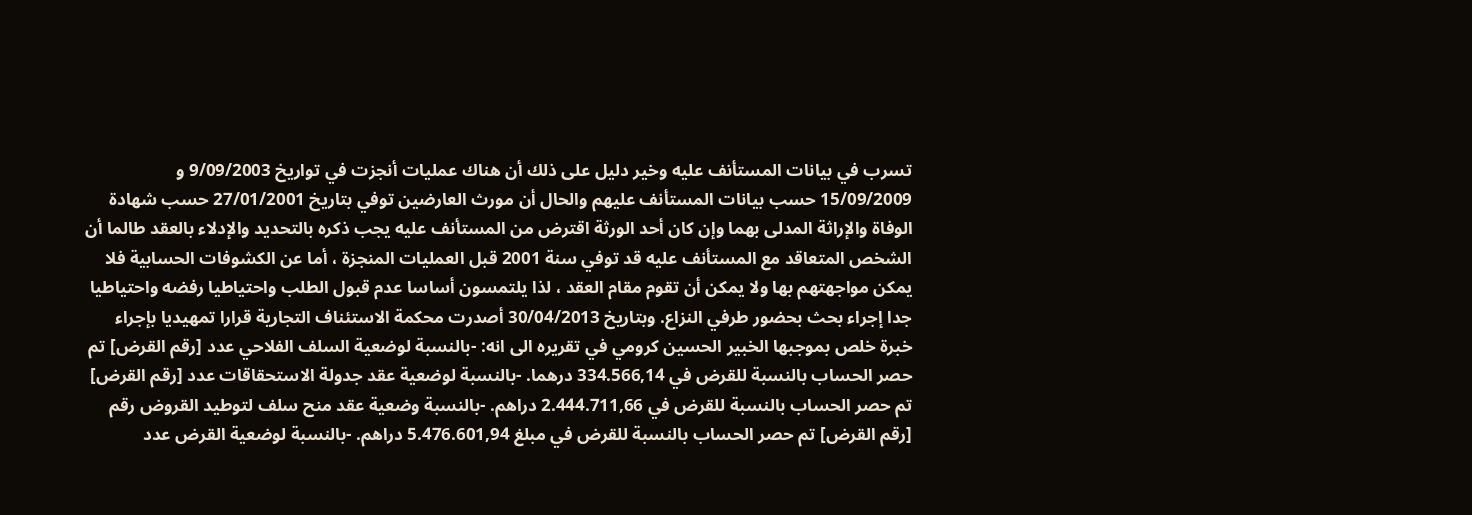تسرب في بيانات المستأنف عليه وخير دليل على ذلك أن هناك عمليات أنجزت في تواريخ 9/09/2003 و 15/09/2009 حسب بيانات المستأنف عليهم والحال أن مورث العارضين توفي بتاريخ 27/01/2001 حسب شهادة الوفاة والإراثة المدلى بهما وإن كان أحد الورثة اقترض من المستأنف عليه يجب ذكره بالتحديد والإدلاء بالعقد طالما أن الشخص المتعاقد مع المستأنف عليه قد توفي سنة 2001 قبل العمليات المنجزة ، أما عن الكشوفات الحسابية فلا يمكن مواجهتهم بها ولا يمكن أن تقوم مقام العقد ، لذا يلتمسون أساسا عدم قبول الطلب واحتياطيا رفضه واحتياطيا جدا إجراء بحث بحضور طرفي النزاع. وبتاريخ 30/04/2013 أصدرت محكمة الاستئناف التجارية قرارا تمهيديا بإجراء خبرة خلص بموجبها الخبير الحسين كرومي في تقريره الى انه: -بالنسبة لوضعية السلف الفلاحي عدد [رقم القرض] تم حصر الحساب بالنسبة للقرض في 334.566,14 درهما. -بالنسبة لوضعية عقد جدولة الاستحقاقات عدد [رقم القرض] تم حصر الحساب بالنسبة للقرض في 2.444.711,66 دراهم. -بالنسبة وضعية عقد منح سلف لتوطيد القروض رقم [رقم القرض] تم حصر الحساب بالنسبة للقرض في مبلغ 5.476.601,94 دراهم. -بالنسبة لوضعية القرض عدد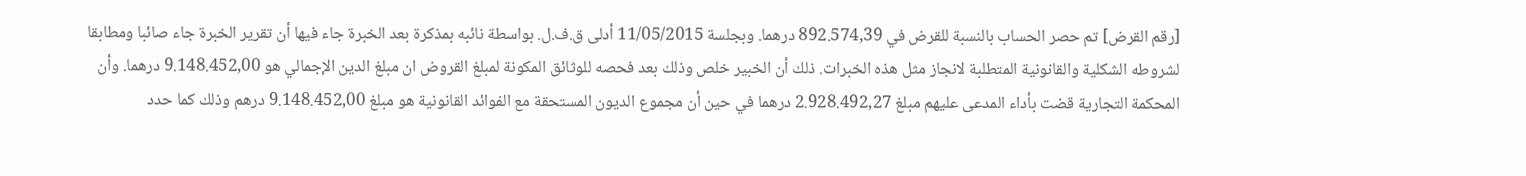[رقم القرض] تم حصر الحساب بالنسبة للقرض في 892.574,39 درهما. وبجلسة 11/05/2015 أدلى ق.ف.ل. بواسطة نائبه بمذكرة بعد الخبرة جاء فيها أن تقرير الخبرة جاء صائبا ومطابقا لشروطه الشكلية والقانونية المتطلبة لانجاز مثل هذه الخبرات. ذلك أن الخبير خلص وذلك بعد فحصه للوثائق المكونة لمبلغ القروض ان مبلغ الدين الإجمالي هو 9.148.452,00 درهما. وأن المحكمة التجارية قضت بأداء المدعى عليهم مبلغ 2.928.492,27 درهما في حين أن مجموع الديون المستحقة مع الفوائد القانونية هو مبلغ 9.148.452,00 درهم وذلك كما حدد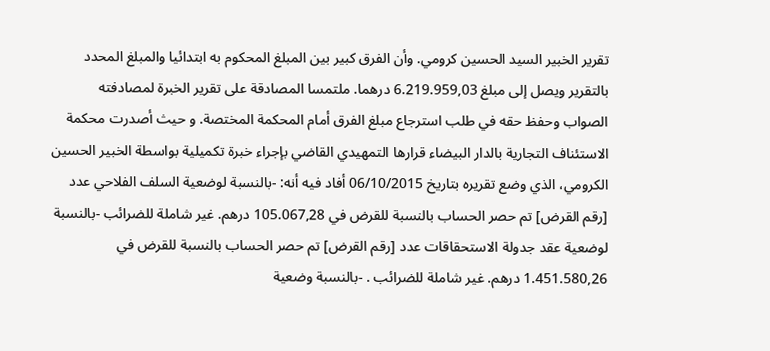تقرير الخبير السيد الحسين كرومي. وأن الفرق كبير بين المبلغ المحكوم به ابتدائيا والمبلغ المحدد بالتقرير ويصل إلى مبلغ 6.219.959,03 درهما. ملتمسا المصادقة على تقرير الخبرة لمصادفته الصواب وحفظ حقه في طلب استرجاع مبلغ الفرق أمام المحكمة المختصة. و حيث أصدرت محكمة الاستئناف التجارية بالدار البيضاء قرارها التمهيدي القاضي بإجراء خبرة تكميلية بواسطة الخبير الحسين الكرومي، الذي وضع تقريره بتاريخ 06/10/2015 أفاد فيه أنه: -بالنسبة لوضعية السلف الفلاحي عدد [رقم القرض] تم حصر الحساب بالنسبة للقرض في 105.067,28 درهم. غير شاملة للضرائب -بالنسبة لوضعية عقد جدولة الاستحقاقات عدد [رقم القرض] تم حصر الحساب بالنسبة للقرض في 1.451.580,26 درهم. غير شاملة للضرائب . -بالنسبة وضعية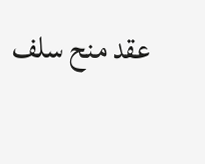عقد منح سلف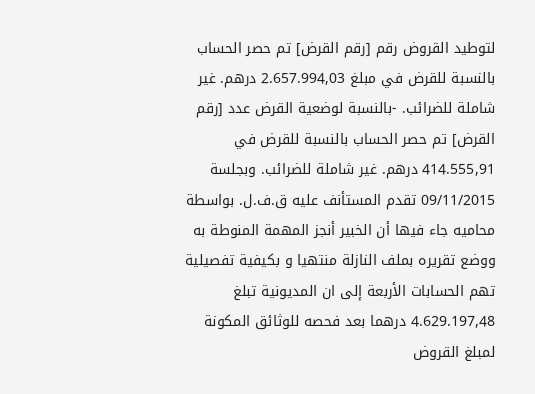لتوطيد القروض رقم [رقم القرض] تم حصر الحساب بالنسبة للقرض في مبلغ 2.657.994,03 درهم. غير شاملة للضرائب. -بالنسبة لوضعية القرض عدد [رقم القرض] تم حصر الحساب بالنسبة للقرض في 414.555,91 درهم. غير شاملة للضرائب. وبجلسة 09/11/2015 تقدم المستأنف عليه ق.ف.ل. بواسطة محاميه جاء فيها أن الخبير أنجز المهمة المنوطة به ووضع تقريره بملف النازلة منتهيا و بكيفية تفصيلية تهم الحسابات الأربعة إلى ان المديونية تبلغ 4.629.197,48 درهما بعد فحصه للوثائق المكونة لمبلغ القروض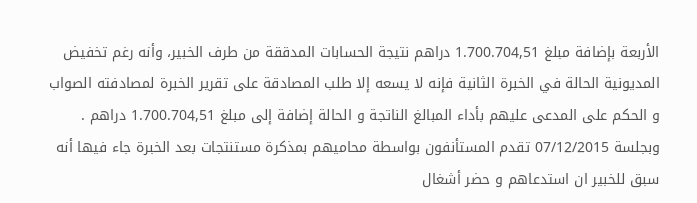الأربعة بإضافة مبلغ 1.700.704,51 دراهم نتيجة الحسابات المدققة من طرف الخبير، وأنه رغم تخفيض المديونية الحالة في الخبرة الثانية فإنه لا يسعه إلا طلب المصادقة على تقرير الخبرة لمصادفته الصواب و الحكم على المدعى عليهم بأداء المبالغ الناتجة و الحالة إضافة إلى مبلغ 1.700.704,51 دراهم . وبجلسة 07/12/2015 تقدم المستأنفون بواسطة محاميهم بمذكرة مستنتجات بعد الخبرة جاء فيها أنه سبق للخبير ان استدعاهم و حضر أشغال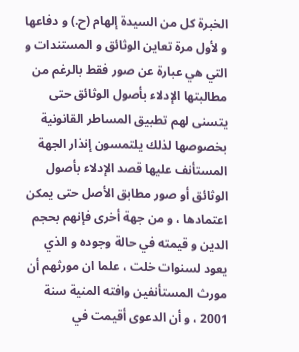الخبرة كل من السيدة إلهام (ح.) و دفاعها و لأول مرة تعاين الوثائق و المستندات و التي هي عبارة عن صور فقط بالرغم من مطالبتها الإدلاء بأصول الوثائق حتى يتسنى لهم تطبيق المساطر القانونية بخصوصها لذلك يلتمسون إنذار الجهة المستأنف عليها قصد الإدلاء بأصول الوثائق أو صور مطابق الأصل حتى يمكن اعتمادها ، و من جهة أخرى فإنهم بحجم الدين و قيمته في حالة وجوده و الذي يعود لسنوات خلت ، علما ان مورثهم أن مورث المستأنفين وافته المنية سنة 2001 ، و أن الدعوى أقيمت في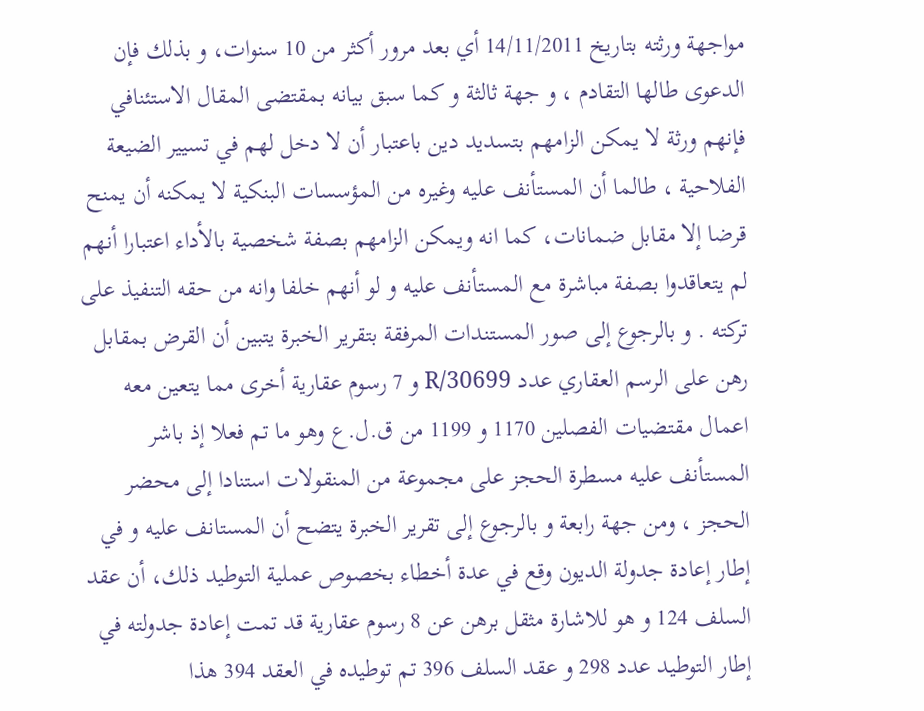مواجهة ورثته بتاريخ 14/11/2011 أي بعد مرور أكثر من 10 سنوات، و بذلك فإن الدعوى طالها التقادم ، و جهة ثالثة و كما سبق بيانه بمقتضى المقال الاستئنافي فإنهم ورثة لا يمكن الزامهم بتسديد دين باعتبار أن لا دخل لهم في تسيير الضيعة الفلاحية ، طالما أن المستأنف عليه وغيره من المؤسسات البنكية لا يمكنه أن يمنح قرضا إلا مقابل ضمانات، كما انه ويمكن الزامهم بصفة شخصية بالأداء اعتبارا أنهم لم يتعاقدوا بصفة مباشرة مع المستأنف عليه و لو أنهم خلفا وانه من حقه التنفيذ على تركته . و بالرجوع إلى صور المستندات المرفقة بتقرير الخبرة يتبين أن القرض بمقابل رهن على الرسم العقاري عدد R/30699 و 7 رسوم عقارية أخرى مما يتعين معه اعمال مقتضيات الفصلين 1170 و 1199 من ق.ل.ع وهو ما تم فعلا إذ باشر المستأنف عليه مسطرة الحجز على مجموعة من المنقولات استنادا إلى محضر الحجز ، ومن جهة رابعة و بالرجوع إلى تقرير الخبرة يتضح أن المستانف عليه و في إطار إعادة جدولة الديون وقع في عدة أخطاء بخصوص عملية التوطيد ذلك، أن عقد السلف 124 و هو للاشارة مثقل برهن عن 8 رسوم عقارية قد تمت إعادة جدولته في إطار التوطيد عدد 298 و عقد السلف 396 تم توطيده في العقد 394 هذا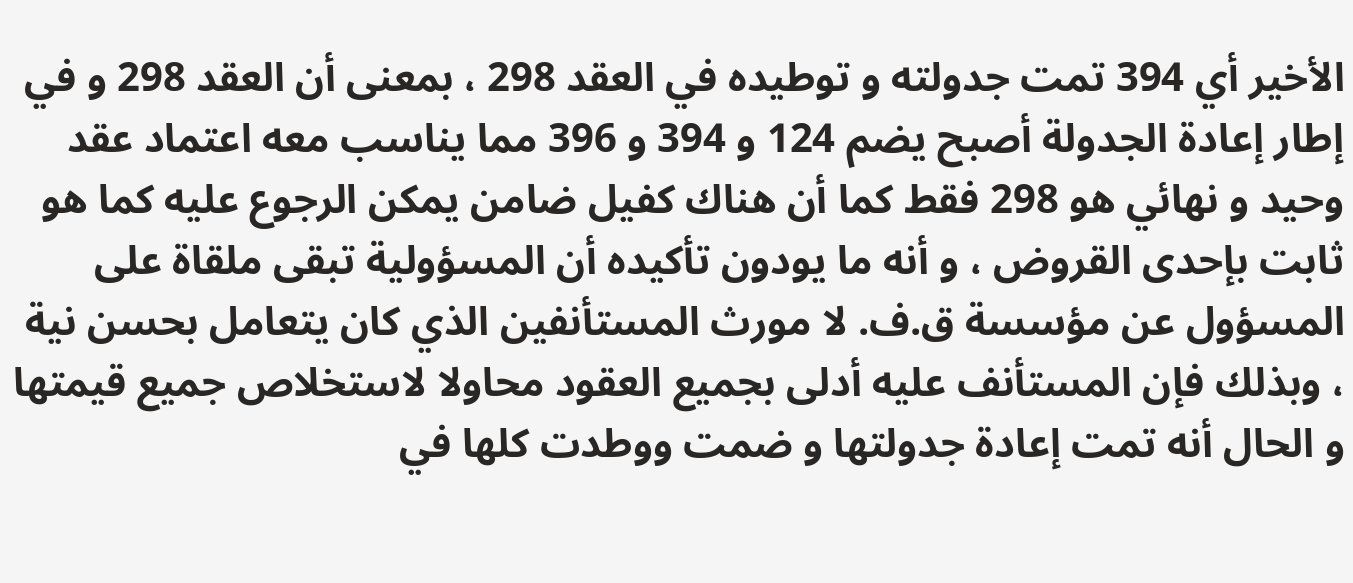الأخير أي 394 تمت جدولته و توطيده في العقد 298 ، بمعنى أن العقد 298 و في إطار إعادة الجدولة أصبح يضم 124 و 394 و 396 مما يناسب معه اعتماد عقد وحيد و نهائي هو 298 فقط كما أن هناك كفيل ضامن يمكن الرجوع عليه كما هو ثابت بإحدى القروض ، و أنه ما يودون تأكيده أن المسؤولية تبقى ملقاة على المسؤول عن مؤسسة ق.ف. لا مورث المستأنفين الذي كان يتعامل بحسن نية ، وبذلك فإن المستأنف عليه أدلى بجميع العقود محاولا لاستخلاص جميع قيمتها و الحال أنه تمت إعادة جدولتها و ضمت ووطدت كلها في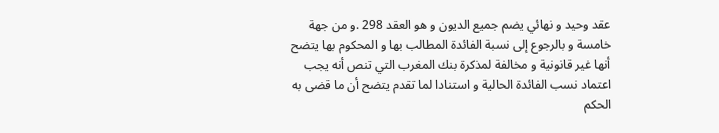عقد وحيد و نهائي يضم جميع الديون و هو العقد 298 .و من جهة خامسة و بالرجوع إلى نسبة الفائدة المطالب بها و المحكوم بها يتضح أنها غير قانونية و مخالفة لمذكرة بنك المغرب التي تنص أنه يجب اعتماد نسب الفائدة الحالية و استنادا لما تقدم يتضح أن ما قضى به الحكم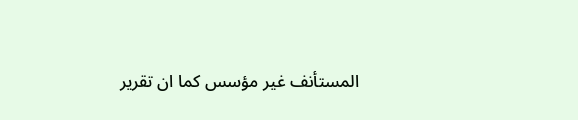المستأنف غير مؤسس كما ان تقرير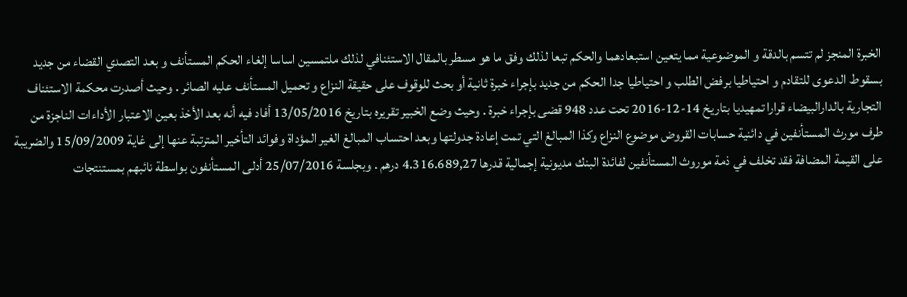الخبرة المنجز لم تتسم بالدقة و الموضوعية مما يتعين استبعادهما والحكم تبعا لذلك وفق ما هو مسطر بالمقال الاستئنافي لذلك ملتمسين اساسا إلغاء الحكم المستأنف و بعد التصدي القضاء من جديد بسقوط الدعوى للتقادم و احتياطيا برفض الطلب و احتياطيا جدا الحكم من جديد بإجراء خبرة ثانية أو بحث للوقوف على حقيقة النزاع و تحميل المستأنف عليه الصائر . وحيث أصدرت محكمة الاستئناف التجارية بالدارالبيضاء قرارا تمهيديا بتاريخ 14-12-2016 تحت عدد 948 قضى بإجراء خبرة . وحيث وضع الخبير تقريره بتاريخ 13/05/2016 أفاد فيه أنه بعد الأخذ بعين الاعتبار الأداءات الناجزة من طرف مورث المستأنفين في دائنية حسابات القروض موضوع النزاع وكذا المبالغ التي تمت إعادة جدولتها وبعد احتساب المبالغ الغير المؤداة وفوائد التأخير المترتبة عنها إلى غاية 15/09/2009 والضريبة على القيمة المضافة فقد تخلف في ذمة موروث المستأنفين لفائدة البنك مديونية إجمالية قدرها 4.316.689,27 درهم . وبجلسة 25/07/2016 أدلى المستأنفون بواسطة نائبهم بمستنتجات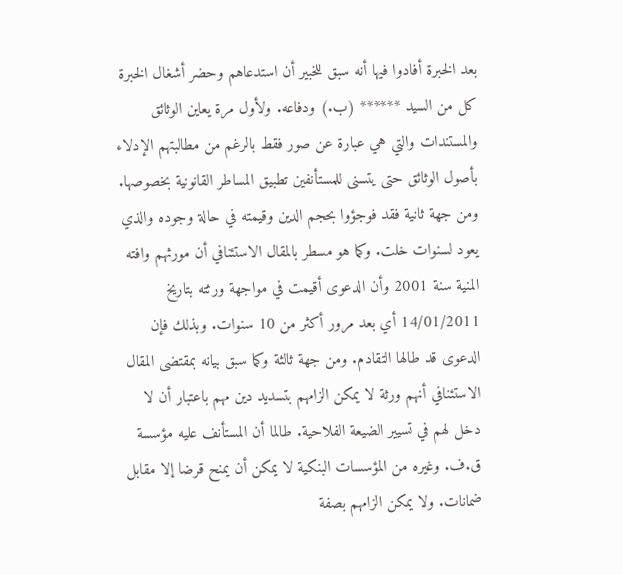بعد الخبرة أفادوا فيها أنه سبق للخبير أن استدعاهم وحضر أشغال الخبرة كل من السيد ****** (ب.) ودفاعه. ولأول مرة يعاين الوثائق والمستندات والتي هي عبارة عن صور فقط بالرغم من مطالبتهم الإدلاء بأصول الوثائق حتى يتسنى للمستأنفين تطبيق المساطر القانونية بخصوصها. ومن جهة ثانية فقد فوجؤوا بحجم الدين وقيمته في حالة وجوده والذي يعود لسنوات خلت. وكما هو مسطر بالمقال الاستئنافي أن مورثهم وافته المنية سنة 2001 وأن الدعوى أقيمت في مواجهة ورثته بتاريخ 14/01/2011 أي بعد مرور أكثر من 10 سنوات. وبذلك فإن الدعوى قد طالها التقادم. ومن جهة ثالثة وكما سبق بيانه بمقتضى المقال الاستئنافي أنهم ورثة لا يمكن الزامهم بتسديد دين مهم باعتبار أن لا دخل لهم في تسيير الضيعة الفلاحية. طالما أن المستأنف عليه مؤسسة ق.ف. وغيره من المؤسسات البنكية لا يمكن أن يمنح قرضا إلا مقابل ضمانات. ولا يمكن الزامهم بصفة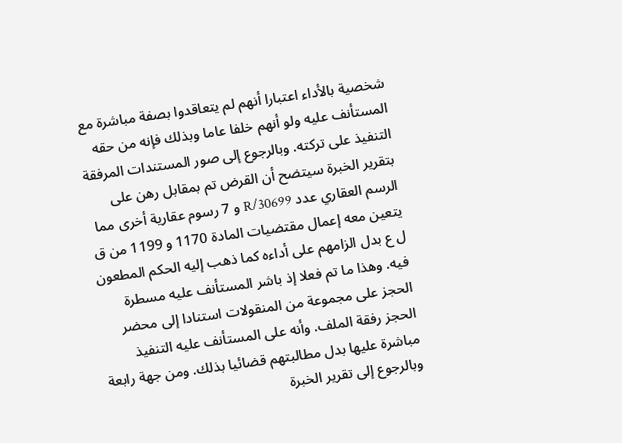شخصية بالأداء اعتبارا أنهم لم يتعاقدوا بصفة مباشرة مع المستأنف عليه ولو أنهم خلفا عاما وبذلك فإنه من حقه التنفيذ على تركته. وبالرجوع إلى صور المستندات المرفقة بتقرير الخبرة سيتضح أن القرض تم بمقابل رهن على الرسم العقاري عدد R/30699 و 7 رسوم عقارية أخرى مما يتعين معه إعمال مقتضيات المادة 1170 و 1199 من ق ل ع بدل الزامهم على أداءه كما ذهب إليه الحكم المطعون فيه. وهذا ما تم فعلا إذ باشر المستأنف عليه مسطرة الحجز على مجموعة من المنقولات استنادا إلى محضر الحجز رفقة الملف. وأنه على المستأنف عليه التنفيذ مباشرة عليها بدل مطالبتهم قضائيا بذلك. ومن جهة رابعة وبالرجوع إلى تقرير الخبرة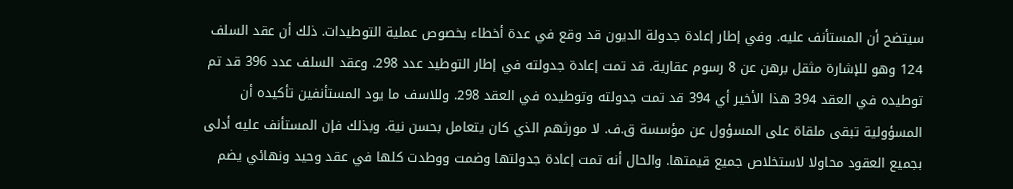سيتضح أن المستأنف عليه. وفي إطار إعادة جدولة الديون قد وقع في عدة أخطاء بخصوص عملية التوطيدات. ذلك أن عقد السلف 124 وهو للإشارة مثقل برهن عن 8 رسوم عقارية. قد تمت إعادة جدولته في إطار التوطيد عدد 298. وعقد السلف عدد 396 قد تم توطيده في العقد 394 هذا الأخير أي 394 قد تمت جدولته وتوطيده في العقد 298. وللاسف ما يود المستأنفين تأكيده أن المسؤولية تبقى ملقاة على المسؤول عن مؤسسة ق.ف. لا مورثهم الذي كان يتعامل بحسن نية. وبذلك فإن المستأنف عليه أدلى بجميع العقود محاولا لاستخلاص جميع قيمتها. والحال أنه تمت إعادة جدولتها وضمت ووطدت كلها في عقد وحيد ونهائي يضم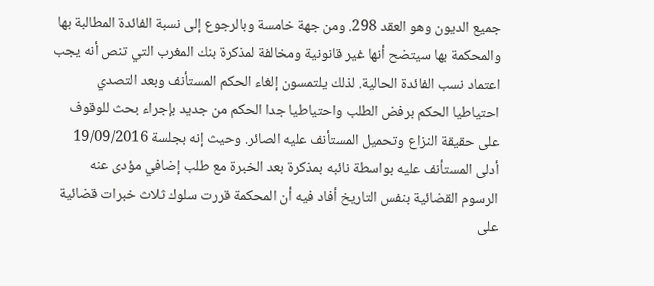جميع الديون وهو العقد 298. ومن جهة خامسة وبالرجوع إلى نسبة الفائدة المطالبة بها والمحكمة بها سيتضح أنها غير قانونية ومخالفة لمذكرة بنك المغرب التي تنص أنه يجب اعتماد نسب الفائدة الحالية. لذلك يلتمسون إلغاء الحكم المستأنف وبعد التصدي احتياطيا الحكم برفض الطلب واحتياطيا جدا الحكم من جديد بإجراء بحث للوقوف على حقيقة النزاع وتحميل المستأنف عليه الصائر. وحيث إنه بجلسة 19/09/2016 أدلى المستأنف عليه بواسطة نائبه بمذكرة بعد الخبرة مع طلب إضافي مؤدى عنه الرسوم القضائية بنفس التاريخ أفاد فيه أن المحكمة قررت سلوك ثلاث خبرات قضائية على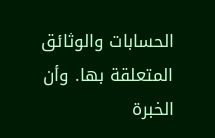الحسابات والوثائق المتعلقة بها. وأن الخبرة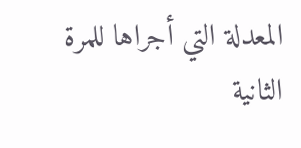المعدلة التي أجراها للمرة الثانية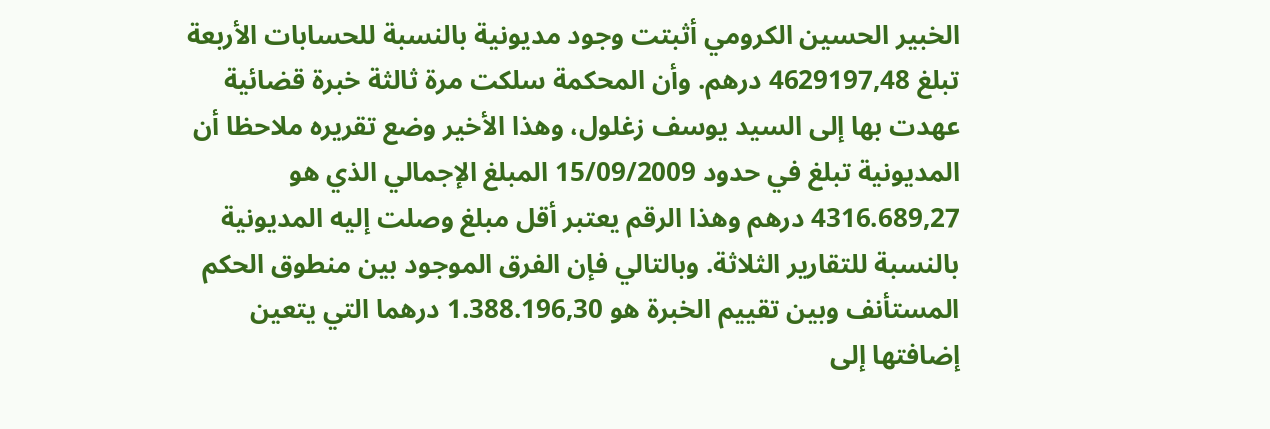الخبير الحسين الكرومي أثبتت وجود مديونية بالنسبة للحسابات الأربعة تبلغ 4629197,48 درهم. وأن المحكمة سلكت مرة ثالثة خبرة قضائية عهدت بها إلى السيد يوسف زغلول، وهذا الأخير وضع تقريره ملاحظا أن المديونية تبلغ في حدود 15/09/2009 المبلغ الإجمالي الذي هو 4316.689,27 درهم وهذا الرقم يعتبر أقل مبلغ وصلت إليه المديونية بالنسبة للتقارير الثلاثة. وبالتالي فإن الفرق الموجود بين منطوق الحكم المستأنف وبين تقييم الخبرة هو 1.388.196,30 درهما التي يتعين إضافتها إلى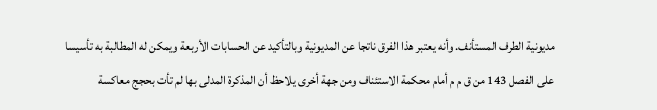مديونية الطرف المستأنف. وأنه يعتبر هذا الفرق ناتجا عن المديونية وبالتأكيد عن الحسابات الأربعة ويمكن له المطالبة به تأسيسا على الفصل 143 من ق م م أمام محكمة الاستئناف ومن جهة أخرى يلاحظ أن المذكرة المدلى بها لم تأت بحجج معاكسة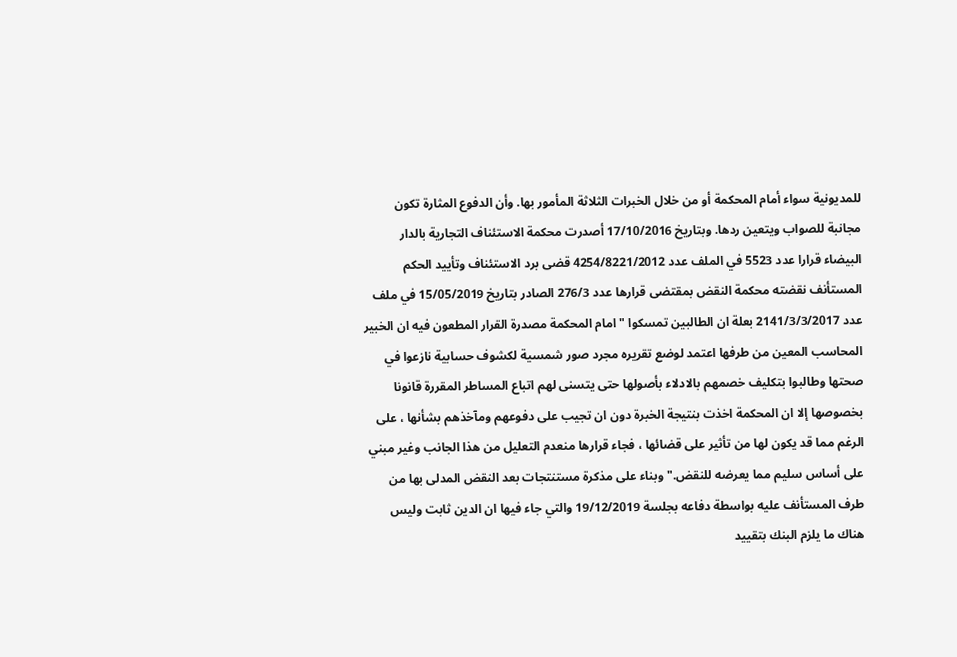للمديونية سواء أمام المحكمة أو من خلال الخبرات الثلاثة المأمور بها. وأن الدفوع المثارة تكون مجانبة للصواب ويتعين ردها. وبتاريخ 17/10/2016 أصدرت محكمة الاستئناف التجارية بالدار البيضاء قرارا عدد 5523 في الملف عدد 4254/8221/2012 قضى برد الاستئناف وتأييد الحكم المستأنف نقضته محكمة النقض بمقتضى قرارها عدد 276/3 الصادر بتاريخ 15/05/2019 في ملف عدد 2141/3/3/2017 بعلة ان الطالبين تمسكوا "امام المحكمة مصدرة القرار المطعون فيه ان الخبير المحاسب المعين من طرفها اعتمد لوضع تقريره مجرد صور شمسية لكشوف حسابية نازعوا في صحتها وطالبوا بتكليف خصمهم بالادلاء بأصولها حتى يتسنى لهم اتباع المساطر المقررة قانونا بخصوصها إلا ان المحكمة اخذت بنتيجة الخبرة دون ان تجيب على دفوعهم ومآخذهم بشأنها ، على الرغم مما قد يكون لها من تأثير على قضائها ، فجاء قرارها منعدم التعليل من هذا الجانب وغير مبني على أساس سليم مما يعرضه للنقض." وبناء على مذكرة مستنتجات بعد النقض المدلى بها من طرف المستأنف عليه بواسطة دفاعه بجلسة 19/12/2019 والتي جاء فيها ان الدين ثابت وليس هناك ما يلزم البنك بتقييد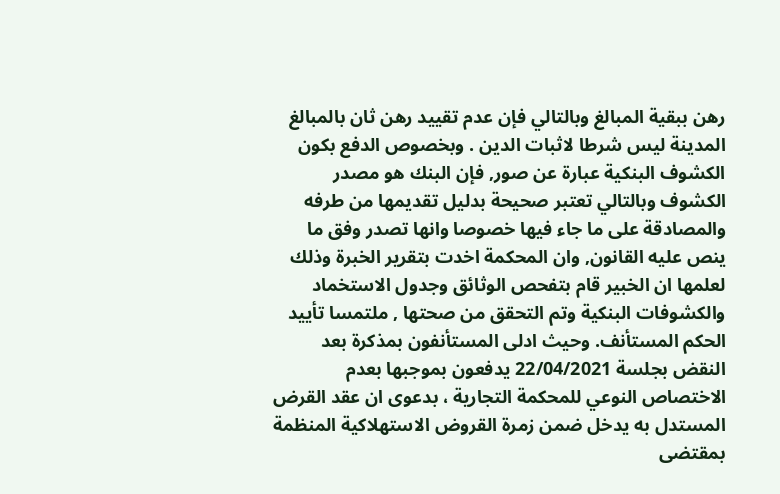رهن ببقية المبالغ وبالتالي فإن عدم تقييد رهن ثان بالمبالغ المدينة ليس شرطا لاثبات الدين . وبخصوص الدفع بكون الكشوف البنكية عبارة عن صور, فإن البنك هو مصدر الكشوف وبالتالي تعتبر صحيحة بدليل تقديمها من طرفه والمصادقة على ما جاء فيها خصوصا وانها تصدر وفق ما ينص عليه القانون, وان المحكمة اخدت بتقرير الخبرة وذلك لعلمها ان الخبير قام بتفحص الوثائق وجدول الاستخماد والكشوفات البنكية وتم التحقق من صحتها , ملتمسا تأييد الحكم المستأنف. وحيث ادلى المستأنفون بمذكرة بعد النقض بجلسة 22/04/2021 يدفعون بموجبها بعدم الاختصاص النوعي للمحكمة التجارية ، بدعوى ان عقد القرض المستدل به يدخل ضمن زمرة القروض الاستهلاكية المنظمة بمقتضى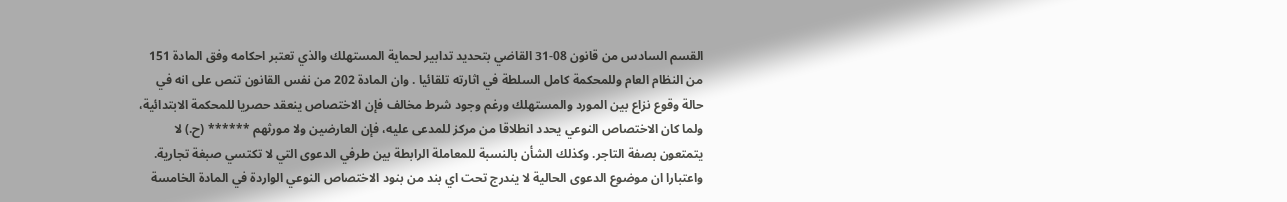القسم السادس من قانون 08-31 القاضي بتحديد تدابير لحماية المستهلك والذي تعتبر احكامه وفق المادة 151 من النظام العام وللمحكمة كامل السلطة في اثارته تلقائيا . وان المادة 202 من نفس القانون تنص على انه في حالة وقوع نزاع بين المورد والمستهلك ورغم وجود شرط مخالف فإن الاختصاص ينعقد حصريا للمحكمة الابتدائية، ولما كان الاختصاص النوعي يحدد انطلاقا من مركز للمدعى عليه، فإن العارضين ولا مورثهم ****** (ح.) لا يتمتعون بصفة التاجر. وكذلك الشأن بالنسبة للمعاملة الرابطة بين طرفي الدعوى التي لا تكتسي صبغة تجارية. واعتبارا ان موضوع الدعوى الحالية لا يندرج تحت اي بند من بنود الاختصاص النوعي الواردة في المادة الخامسة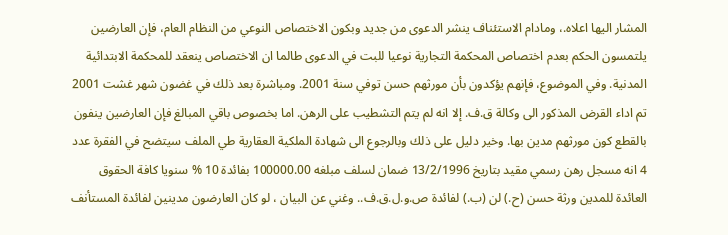المشار اليها اعلاه.، ومادام الاستئناف ينشر الدعوى من جديد وبكون الاختصاص النوعي من النظام العام، فإن العارضين يلتمسون الحكم بعدم اختصاص المحكمة التجارية نوعيا للبت في الدعوى طالما ان الاختصاص ينعقد للمحكمة الابتدائية المدنية. وفي الموضوع، فإنهم يؤكدون بأن مورثهم حسن توفي سنة 2001. ومباشرة بعد ذلك في غضون شهر غشت 2001 تم اداء القرض المذكور الى وكالة ق.ف. إلا انه لم يتم التشطيب على الرهن. اما بخصوص باقي المبالغ فإن العارضين ينفون بالقطع كون مورثهم مدين بها. وخير دليل على ذلك وبالرجوع الى شهادة الملكية العقارية طي الملف سيتضح في الفقرة عدد 4 انه مسجل رهن رسمي مقيد بتاريخ 13/2/1996 ضمان لسلف مبلغه 100000.00 بفائدة 10 % سنويا كافة الحقوق العائدة للمدين ورثة حسن (ح.) لن (ب.) لفائدة ص.و.ل.ق.ف.. وغني عن البيان ، لو كان العارضون مدينين لفائدة المستأنف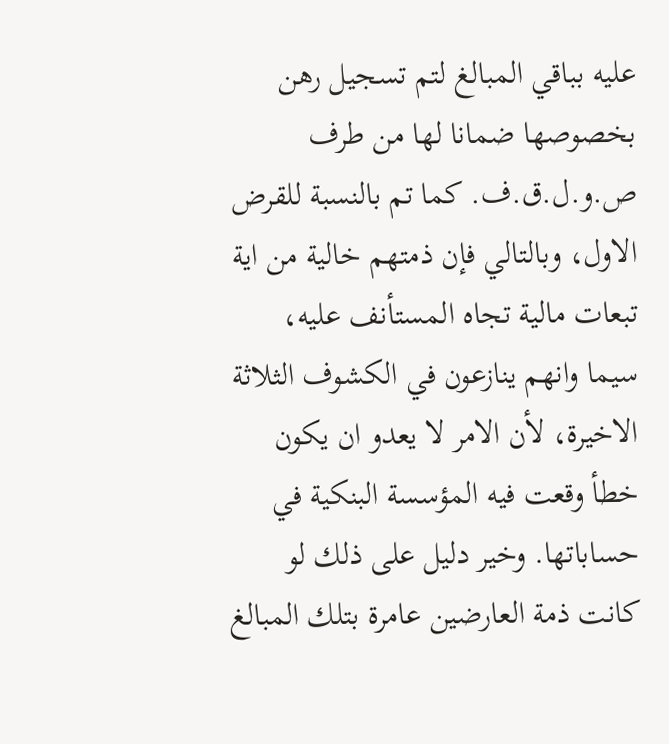عليه بباقي المبالغ لتم تسجيل رهن بخصوصها ضمانا لها من طرف ص.و.ل.ق.ف. كما تم بالنسبة للقرض الاول، وبالتالي فإن ذمتهم خالية من اية تبعات مالية تجاه المستأنف عليه، سيما وانهم ينازعون في الكشوف الثلاثة الاخيرة، لأن الامر لا يعدو ان يكون خطأ وقعت فيه المؤسسة البنكية في حساباتها. وخير دليل على ذلك لو كانت ذمة العارضين عامرة بتلك المبالغ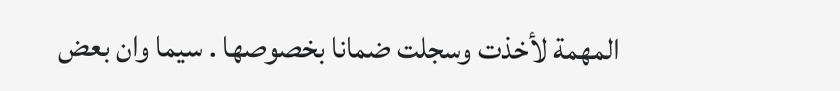المهمة لأخذت وسجلت ضمانا بخصوصها . سيما وان بعض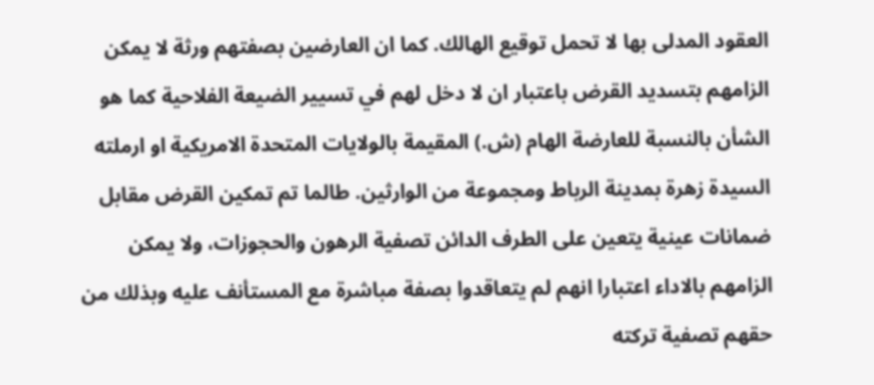العقود المدلى بها لا تحمل توقيع الهالك. كما ان العارضين بصفتهم ورثة لا يمكن الزامهم بتسديد القرض باعتبار ان لا دخل لهم في تسيير الضيعة الفلاحية كما هو الشأن بالنسبة للعارضة الهام (ش.) المقيمة بالولايات المتحدة الامريكية او ارملته السيدة زهرة بمدينة الرباط ومجموعة من الوارثين. طالما تم تمكين القرض مقابل ضمانات عينية يتعين على الطرف الدائن تصفية الرهون والحجوزات، ولا يمكن الزامهم بالاداء اعتبارا انهم لم يتعاقدوا بصفة مباشرة مع المستأنف عليه وبذلك من حقهم تصفية تركته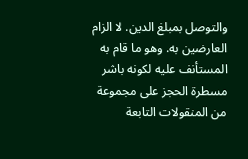والتوصل بمبلغ الدين. لا الزام العارضين به. وهو ما قام به المستأنف عليه لكونه باشر مسطرة الحجز على مجموعة من المنقولات التابعة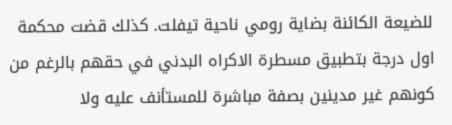للضيعة الكائنة بضاية رومي ناحية تيفلت. كذلك قضت محكمة اول درجة بتطبيق مسطرة الاكراه البدني في حقهم بالرغم من كونهم غير مدينين بصفة مباشرة للمستأنف عليه ولا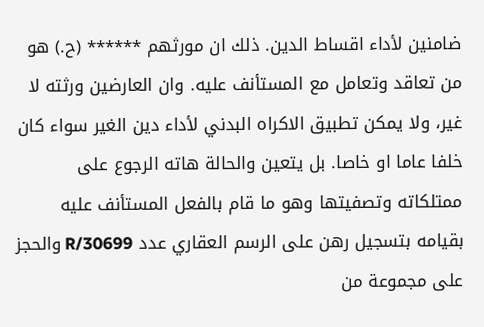ضامنين لأداء اقساط الدين. ذلك ان مورثهم ****** (ح.) هو من تعاقد وتعامل مع المستأنف عليه. وان العارضين ورثته لا غير، ولا يمكن تطبيق الاكراه البدني لأداء دين الغير سواء كان خلفا عاما او خاصا. بل يتعين والحالة هاته الرجوع على ممتلكاته وتصفيتها وهو ما قام بالفعل المستأنف عليه بقيامه بتسجيل رهن على الرسم العقاري عدد R/30699 والحجز على مجموعة من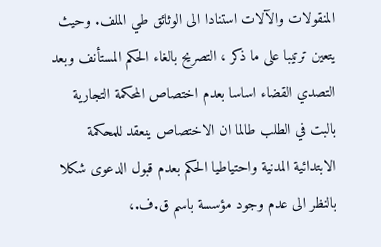المنقولات والآلات استنادا الى الوثائق طي الملف. وحيث يتعين ترتيبا على ما ذكر ، التصريح بالغاء الحكم المستأنف وبعد التصدي القضاء اساسا بعدم اختصاص المحكمة التجارية بالبت في الطلب طالما ان الاختصاص ينعقد للمحكمة الابتدائية المدنية واحتياطيا الحكم بعدم قبول الدعوى شكلا بالنظر الى عدم وجود مؤسسة باسم ق.ف.،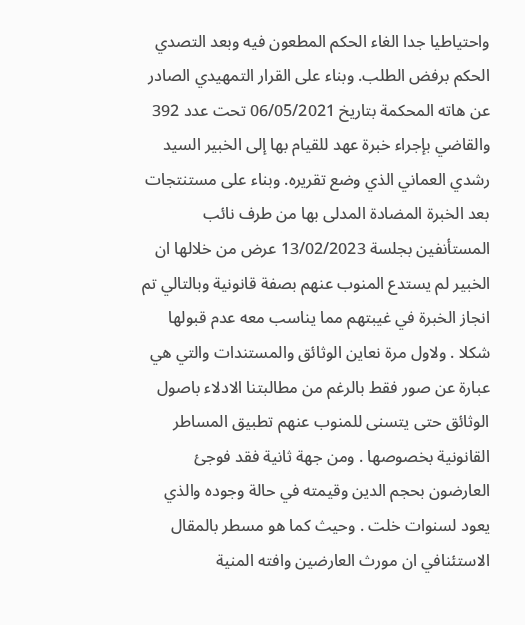واحتياطيا جدا الغاء الحكم المطعون فيه وبعد التصدي الحكم برفض الطلب. وبناء على القرار التمهيدي الصادر عن هاته المحكمة بتاريخ 06/05/2021 تحت عدد 392 والقاضي بإجراء خبرة عهد للقيام بها إلى الخبير السيد رشدي العماني الذي وضع تقريره. وبناء على مستنتجات بعد الخبرة المضادة المدلى بها من طرف نائب المستأنفين بجلسة 13/02/2023 عرض من خلالها ان الخبير لم يستدع المنوب عنهم بصفة قانونية وبالتالي تم انجاز الخبرة في غيبتهم مما يناسب معه عدم قبولها شكلا . ولاول مرة نعاين الوثائق والمستندات والتي هي عبارة عن صور فقط بالرغم من مطالبتنا الادلاء باصول الوثائق حتى يتسنى للمنوب عنهم تطبيق المساطر القانونية بخصوصها . ومن جهة ثانية فقد فوجئ العارضون بحجم الدين وقيمته في حالة وجوده والذي يعود لسنوات خلت . وحيث كما هو مسطر بالمقال الاستئنافي ان مورث العارضين وافته المنية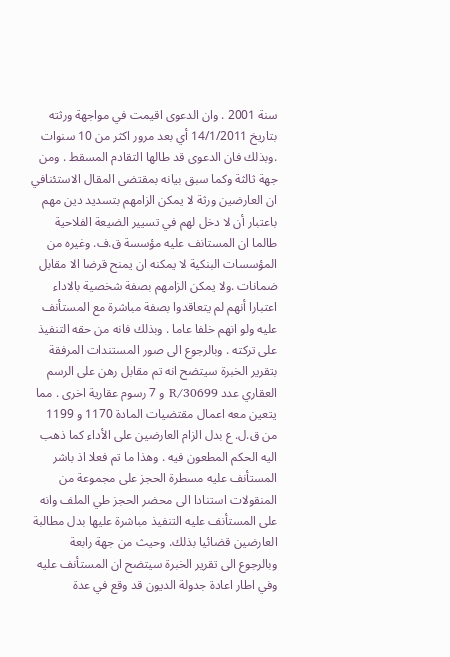سنة 2001 . وان الدعوى اقيمت في مواجهة ورثته بتاريخ 14/1/2011 أي بعد مرور اكثر من 10 سنوات .وبذلك فان الدعوى قد طالها التقادم المسقط . ومن جهة ثالثة وكما سبق بيانه بمقتضى المقال الاستئنافي ان العارضين ورثة لا يمكن الزامهم بتسديد دين مهم باعتبار أن لا دخل لهم في تسيير الضيعة الفلاحية طالما ان المستانف عليه مؤسسة ق.ف. وغيره من المؤسسات البنكية لا يمكنه ان يمنح قرضا الا مقابل ضمانات .ولا يمكن الزامهم بصفة شخصية بالاداء اعتبارا أنهم لم يتعاقدوا بصفة مباشرة مع المستأنف عليه ولو انهم خلفا عاما . وبذلك فانه من حقه التنفيذ على تركته . وبالرجوع الى صور المستندات المرفقة بتقرير الخبرة سيتضح انه تم مقابل رهن على الرسم العقاري عدد 30699/R و 7 رسوم عقارية اخرى . مما يتعين معه اعمال مقتضيات المادة 1170 و 1199 من ق.ل. ع بدل الزام العارضين على الأداء كما ذهب اليه الحكم المطعون فيه . وهذا ما تم فعلا اذ باشر المستأنف عليه مسطرة الحجز على مجموعة من المنقولات استنادا الى محضر الحجز طي الملف وانه على المستأنف عليه التنفيذ مباشرة عليها بدل مطالبة العارضين قضائيا بذلك. وحيث من جهة رابعة وبالرجوع الى تقرير الخبرة سيتضح ان المستأنف عليه وفي اطار اعادة جدولة الديون قد وقع في عدة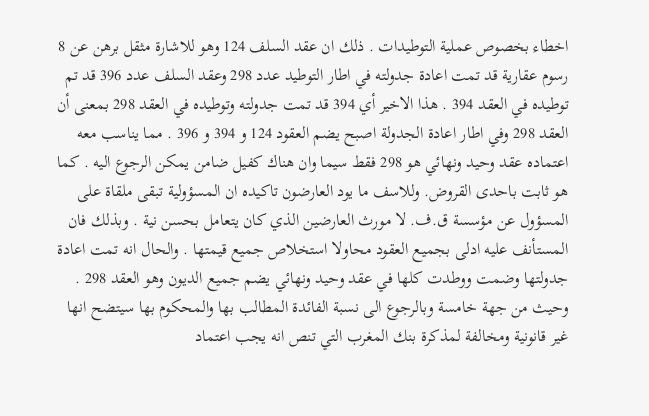اخطاء بخصوص عملية التوطيدات . ذلك ان عقد السلف 124 وهو للاشارة مثقل برهن عن 8 رسوم عقارية قد تمت اعادة جدولته في اطار التوطيد عدد 298 وعقد السلف عدد 396 قد تم توطيده في العقد 394 . هذا الاخير أي 394 قد تمت جدولته وتوطيده في العقد 298 بمعنى أن العقد 298 وفي اطار اعادة الجدولة اصبح يضم العقود 124 و 394 و 396 . مما يناسب معه اعتماده عقد وحيد ونهائي هو 298 فقط سيما وان هناك كفيل ضامن يمكن الرجوع اليه . كما هو ثابت باحدى القروض. وللاسف ما يود العارضون تاكيده ان المسؤولية تبقى ملقاة على المسؤول عن مؤسسة ق.ف. لا مورث العارضين الذي كان يتعامل بحسن نية . وبذلك فان المستأنف عليه ادلى بجميع العقود محاولا استخلاص جميع قيمتها . والحال انه تمت اعادة جدولتها وضمت ووطدت كلها في عقد وحيد ونهائي يضم جميع الديون وهو العقد 298 . وحيث من جهة خامسة وبالرجوع الى نسبة الفائدة المطالب بها والمحكوم بها سيتضح انها غير قانونية ومخالفة لمذكرة بنك المغرب التي تنص انه يجب اعتماد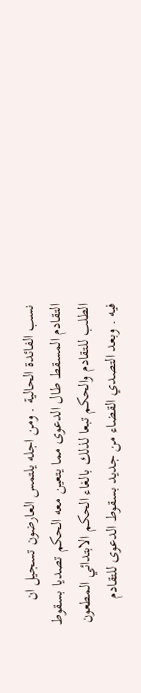نسب الفائدة الحالية . ومن اجله يلتمس العارضون تسجيل ان التقادم المسقط طال الدعوى مما يتعين معه الحكم تصديا بسقوط الطلب للتقادم والحكم تبعا لذلك بالغاء الحكم الابتدائي المطعون فيه . وبعد التصدي القضاء من جديد بسقوط الدعوى للتقادم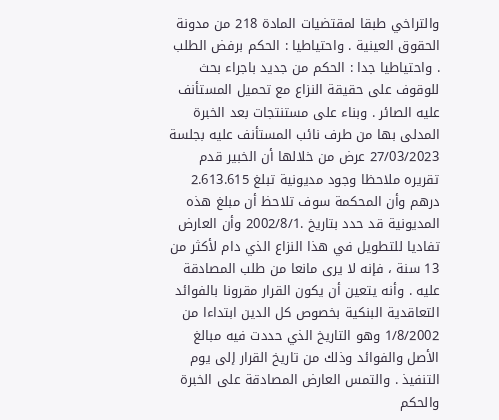والتراخي طبقا لمقتضيات المادة 218 من مدونة الحقوق العينية . واحتياطيا : الحكم برفض الطلب . واحتياطيا جدا : الحكم من جديد باجراء بحث للوقوف على حقيقة النزاع مع تحميل المستأنف عليه الصائر . وبناء على مستنتجات بعد الخبرة المدلى بها من طرف نائب المستأنف عليه بجلسة 27/03/2023 عرض من خلالها أن الخبير قدم تقريره ملاحظا وجود مديونية تبلغ 2.613.615 درهم وأن المحكمة سوف تلاحظ أن مبلغ هذه المديونية قد حدد بتاريخ .2002/8/1 وأن العارض تفاديا للتطويل في هذا النزاع الذي دام لأكثر من 13 سنة ، فإنه لا يرى مانعا من طلب المصادقة عليه . وأنه يتعين أن يكون القرار مقرونا بالفوائد التعاقدية البنكية بخصوص كل الدين ابتداءا من 1/8/2002 وهو التاريخ الذي حددت فيه مبالغ الأصل والفوائد وذلك من تاريخ القرار إلى يوم التنفيذ . والتمس العارض المصادقة على الخبرة والحكم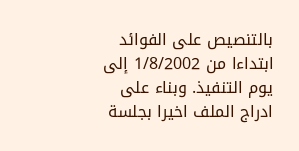بالتنصيص على الفوائد ابتداءا من 1/8/2002 إلى يوم التنفيذ. وبناء على ادراج الملف اخيرا بجلسة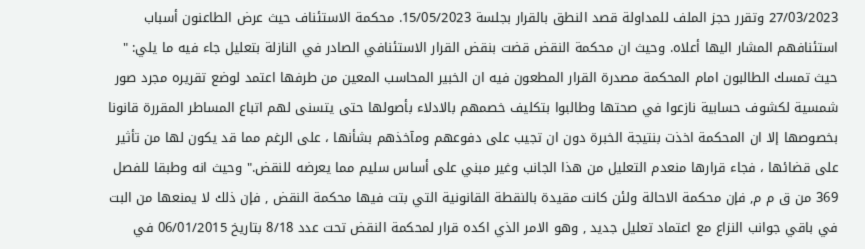27/03/2023 وتقرر حجز الملف للمداولة قصد النطق بالقرار بجلسة 15/05/2023. محكمة الاستئناف حيث عرض الطاعنون أسباب استئنافهم المشار اليها أعلاه. وحيث ان محكمة النقض قضت بنقض القرار الاستئنافي الصادر في النازلة بتعليل جاء فيه ما يلي: " حيث تمسك الطالبون امام المحكمة مصدرة القرار المطعون فيه ان الخبير المحاسب المعين من طرفها اعتمد لوضع تقريره مجرد صور شمسية لكشوف حسابية نازعوا في صحتها وطالبوا بتكليف خصمهم بالادلاء بأصولها حتى يتسنى لهم اتباع المساطر المقررة قانونا بخصوصها إلا ان المحكمة اخذت بنتيجة الخبرة دون ان تجيب على دفوعهم ومآخذهم بشأنها ، على الرغم مما قد يكون لها من تأثير على قضائها ، فجاء قرارها منعدم التعليل من هذا الجانب وغير مبني على أساس سليم مما يعرضه للنقض." وحيث انه وطبقا للفصل 369 من ق م م, فإن محكمة الاحالة ولئن كانت مقيدة بالنقطة القانونية التي بتت فيها محكمة النقض , فإن ذلك لا يمنعها من البت في باقي جوانب النزاع مع اعتماد تعليل جديد , وهو الامر الذي اكده قرار لمحكمة النقض تحت عدد 8/18 بتاريخ 06/01/2015 في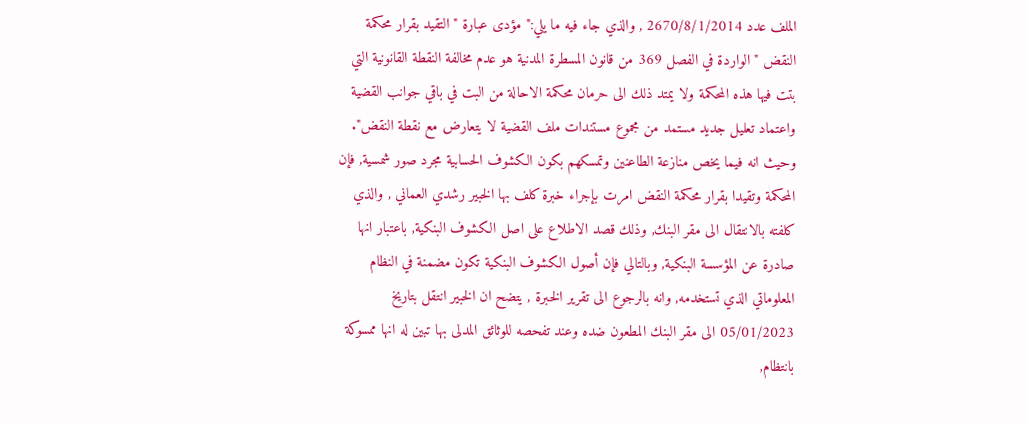الملف عدد 2670/8/1/2014 , والذي جاء فيه ما يلي:" مؤدى عبارة " التقيد بقرار محكمة النقض " الواردة في الفصل 369 من قانون المسطرة المدنية هو عدم مخالفة النقطة القانونية التي بتت فيها هذه المحكمة ولا يمتد ذلك الى حرمان محكمة الاحالة من البت في باقي جوانب القضية واعتماد تعليل جديد مستمد من مجموع مستندات ملف القضية لا يتعارض مع نقطة النقض". وحيث انه فيما يخص منازعة الطاعنين وتمسكهم بكون الكشوف الحسابية مجرد صور شمسية, فإن المحكمة وتقيدا بقرار محكمة النقض امرت بإجراء خبرة كلف بها الخبير رشدي العماني , والذي كلفته بالانتقال الى مقر البنك, وذلك قصد الاطلاع على اصل الكشوف البنكية, باعتبار انها صادرة عن المؤسسة البنكية, وبالتالي فإن أصول الكشوف البنكية تكون مضمنة في النظام المعلوماتي الذي تستخدمه, وانه بالرجوع الى تقرير الخبرة , يتضح ان الخبير انتقل بتاريخ 05/01/2023 الى مقر البنك المطعون ضده وعند تفحصه للوثائق المدلى بها تبين له انها ممسوكة بانتظام,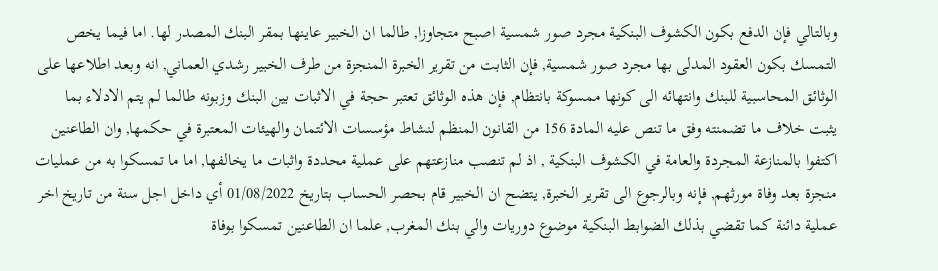وبالتالي فإن الدفع بكون الكشوف البنكية مجرد صور شمسية اصبح متجاوزا, طالما ان الخبير عاينها بمقر البنك المصدر لها. اما فيما يخص التمسك بكون العقود المدلى بها مجرد صور شمسية, فإن الثابت من تقرير الخبرة المنجزة من طرف الخبير رشدي العماني, انه وبعد اطلاعها على الوثائق المحاسبية للبنك وانتهائه الى كونها ممسوكة بانتظام, فإن هذه الوثائق تعتبر حجة في الاثبات بين البنك وزبونه طالما لم يتم الادلاء بما يثبت خلاف ما تضمنته وفق ما تنص عليه المادة 156 من القانون المنظم لنشاط مؤسسات الائتمان والهيئات المعتبرة في حكمها, وان الطاعنين اكتفوا بالمنازعة المجردة والعامة في الكشوف البنكية , اذ لم تنصب منازعتهم على عملية محددة واثبات ما يخالفها, اما ما تمسكوا به من عمليات منجزة بعد وفاة مورثهم, فإنه وبالرجوع الى تقرير الخبرة, يتضح ان الخبير قام بحصر الحساب بتاريخ 01/08/2022 أي داخل اجل سنة من تاريخ اخر عملية دائنة كما تقضي بذلك الضوابط البنكية موضوع دوريات والي بنك المغرب, علما ان الطاعنين تمسكوا بوفاة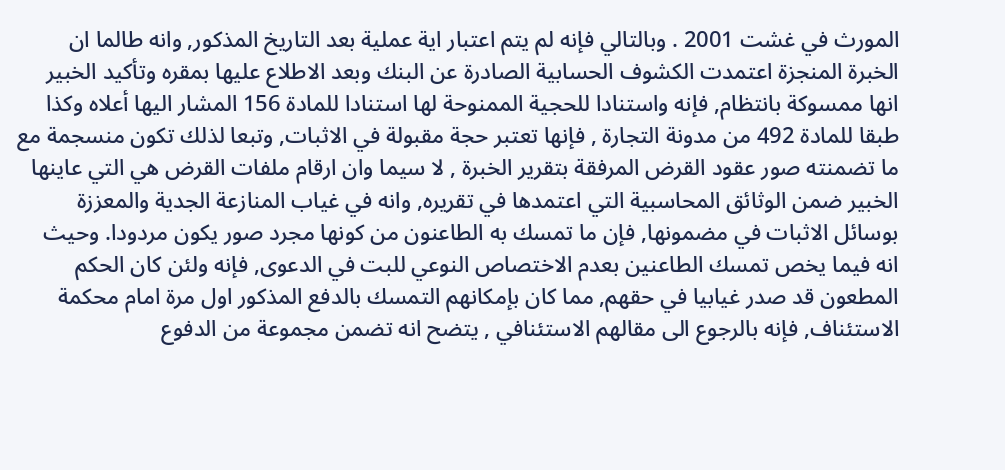المورث في غشت 2001 . وبالتالي فإنه لم يتم اعتبار اية عملية بعد التاريخ المذكور, وانه طالما ان الخبرة المنجزة اعتمدت الكشوف الحسابية الصادرة عن البنك وبعد الاطلاع عليها بمقره وتأكيد الخبير انها ممسوكة بانتظام, فإنه واستنادا للحجية الممنوحة لها استنادا للمادة 156 المشار اليها أعلاه وكذا طبقا للمادة 492 من مدونة التجارة , فإنها تعتبر حجة مقبولة في الاثبات, وتبعا لذلك تكون منسجمة مع ما تضمنته صور عقود القرض المرفقة بتقرير الخبرة , لا سيما وان ارقام ملفات القرض هي التي عاينها الخبير ضمن الوثائق المحاسبية التي اعتمدها في تقريره, وانه في غياب المنازعة الجدية والمعززة بوسائل الاثبات في مضمونها, فإن ما تمسك به الطاعنون من كونها مجرد صور يكون مردودا. وحيث انه فيما يخص تمسك الطاعنين بعدم الاختصاص النوعي للبت في الدعوى, فإنه ولئن كان الحكم المطعون قد صدر غيابيا في حقهم, مما كان بإمكانهم التمسك بالدفع المذكور اول مرة امام محكمة الاستئناف, فإنه بالرجوع الى مقالهم الاستئنافي , يتضح انه تضمن مجموعة من الدفوع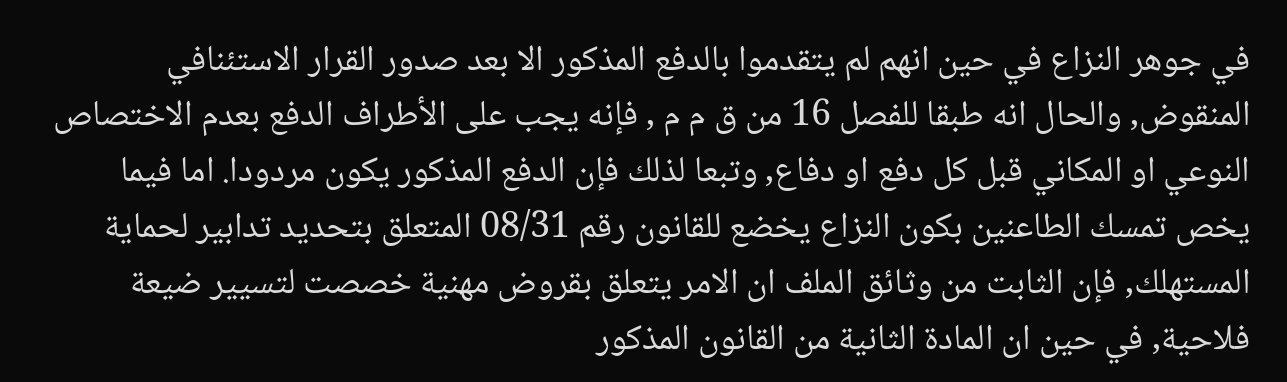في جوهر النزاع في حين انهم لم يتقدموا بالدفع المذكور الا بعد صدور القرار الاستئنافي المنقوض, والحال انه طبقا للفصل 16 من ق م م , فإنه يجب على الأطراف الدفع بعدم الاختصاص النوعي او المكاني قبل كل دفع او دفاع, وتبعا لذلك فإن الدفع المذكور يكون مردودا. اما فيما يخص تمسك الطاعنين بكون النزاع يخضع للقانون رقم 08/31 المتعلق بتحديد تدابير لحماية المستهلك, فإن الثابت من وثائق الملف ان الامر يتعلق بقروض مهنية خصصت لتسيير ضيعة فلاحية, في حين ان المادة الثانية من القانون المذكور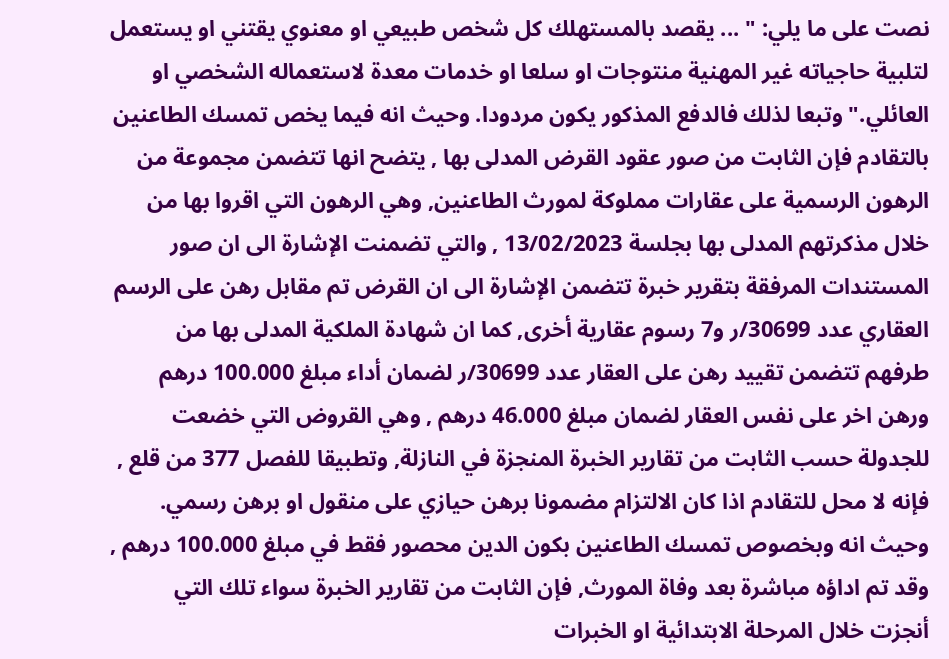نصت على ما يلي: " ... يقصد بالمستهلك كل شخص طبيعي او معنوي يقتني او يستعمل لتلبية حاجياته غير المهنية منتوجات او سلعا او خدمات معدة لاستعماله الشخصي او العائلي." وتبعا لذلك فالدفع المذكور يكون مردودا. وحيث انه فيما يخص تمسك الطاعنين بالتقادم فإن الثابت من صور عقود القرض المدلى بها , يتضح انها تتضمن مجموعة من الرهون الرسمية على عقارات مملوكة لمورث الطاعنين, وهي الرهون التي اقروا بها من خلال مذكرتهم المدلى بها بجلسة 13/02/2023 , والتي تضمنت الإشارة الى ان صور المستندات المرفقة بتقرير خبرة تتضمن الإشارة الى ان القرض تم مقابل رهن على الرسم العقاري عدد 30699/ر و7 رسوم عقارية أخرى, كما ان شهادة الملكية المدلى بها من طرفهم تتضمن تقييد رهن على العقار عدد 30699/ر لضمان أداء مبلغ 100.000 درهم ورهن اخر على نفس العقار لضمان مبلغ 46.000 درهم , وهي القروض التي خضعت للجدولة حسب الثابت من تقارير الخبرة المنجزة في النازلة, وتطبيقا للفصل 377 من قلع , فإنه لا محل للتقادم اذا كان الالتزام مضمونا برهن حيازي على منقول او برهن رسمي. وحيث انه وبخصوص تمسك الطاعنين بكون الدين محصور فقط في مبلغ 100.000 درهم , وقد تم اداؤه مباشرة بعد وفاة المورث, فإن الثابت من تقارير الخبرة سواء تلك التي أنجزت خلال المرحلة الابتدائية او الخبرات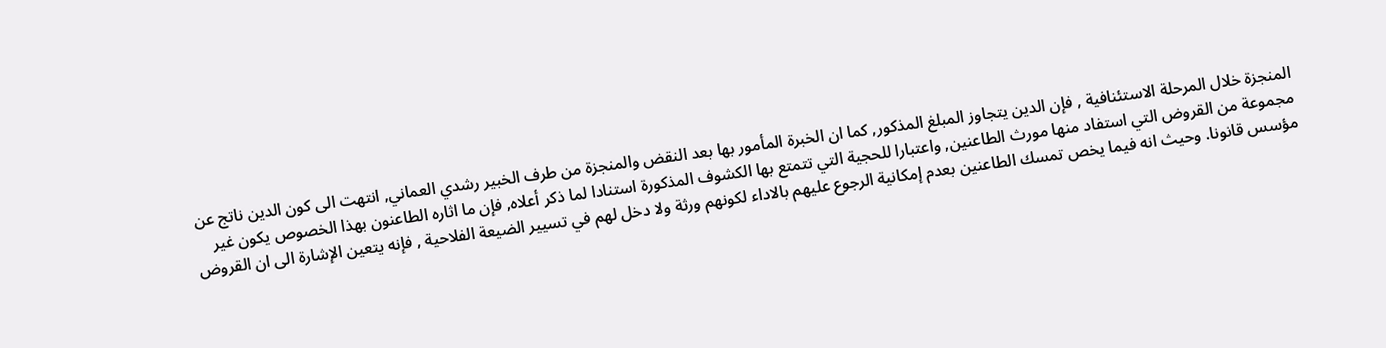المنجزة خلال المرحلة الاستئنافية , فإن الدين يتجاوز المبلغ المذكور, كما ان الخبرة المأمور بها بعد النقض والمنجزة من طرف الخبير رشدي العماني, انتهت الى كون الدين ناتج عن مجموعة من القروض التي استفاد منها مورث الطاعنين, واعتبارا للحجية التي تتمتع بها الكشوف المذكورة استنادا لما ذكر أعلاه, فإن ما اثاره الطاعنون بهذا الخصوص يكون غير مؤسس قانونا. وحيث انه فيما يخص تمسك الطاعنين بعدم إمكانية الرجوع عليهم بالاداء لكونهم ورثة ولا دخل لهم في تسيير الضيعة الفلاحية , فإنه يتعين الإشارة الى ان القروض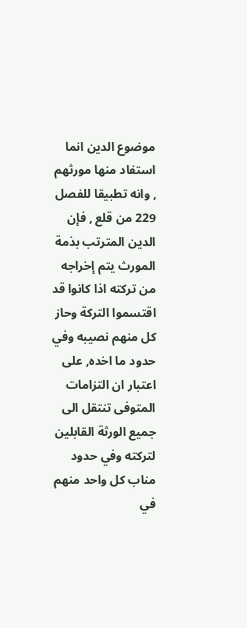موضوع الدين انما استفاد منها مورثهم , وانه تطبيقا للفصل 229 من قلع , فإن الدين المترتب بذمة المورث يتم إخراجه من تركته اذا كانوا قد اقتسموا التركة وحاز كل منهم نصيبه وفي حدود ما اخده, على اعتبار ان التزامات المتوفى تنتقل الى جميع الورثة القابلين لتركته وفي حدود مناب كل واحد منهم في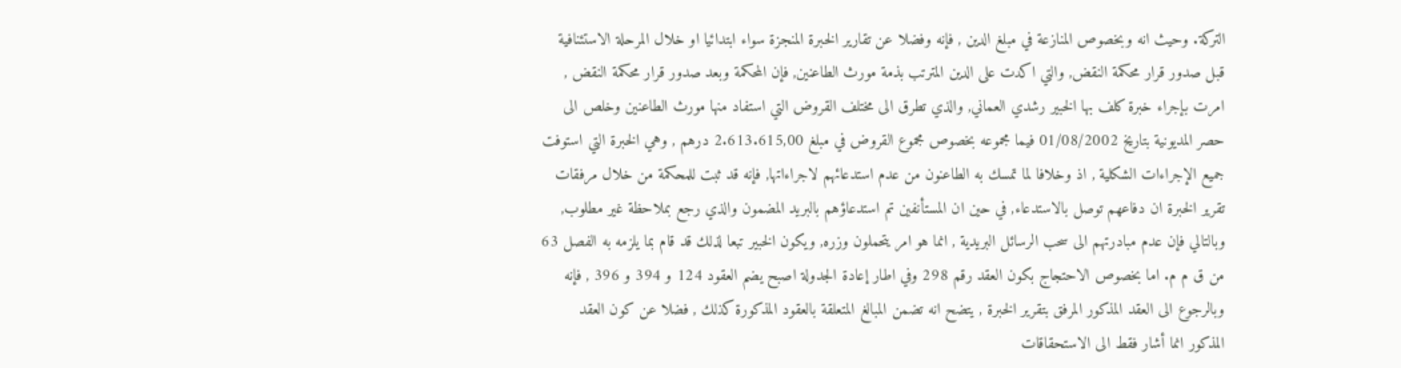التركة. وحيث انه وبخصوص المنازعة في مبلغ الدين , فإنه وفضلا عن تقارير الخبرة المنجزة سواء ابتدائيا او خلال المرحلة الاستئنافية قبل صدور قرار محكمة النقض, والتي اكدت على الدين المترتب بذمة مورث الطاعنين, فإن المحكمة وبعد صدور قرار محكمة النقض , امرت بإجراء خبرة كلف بها الخبير رشدي العماني, والذي تطرق الى مختلف القروض التي استفاد منها مورث الطاعنين وخلص الى حصر المديونية بتاريخ 01/08/2002 فيما مجموعه بخصوص مجموع القروض في مبلغ 2.613.615,00 درهم , وهي الخبرة التي استوفت جميع الإجراءات الشكلية , اذ وخلافا لما تمسك به الطاعنون من عدم استدعائهم لاجراءاتها, فإنه قد ثبت للمحكمة من خلال مرفقات تقرير الخبرة ان دفاعهم توصل بالاستدعاء, في حين ان المستأنفين تم استدعاؤهم بالبريد المضمون والذي رجع بملاحظة غير مطلوب, وبالتالي فإن عدم مبادرتهم الى سحب الرسائل البريدية , انما هو امر يتحملون وزره, ويكون الخبير تبعا لذلك قد قام بما يلزمه به الفصل 63 من ق م م. اما بخصوص الاحتجاج بكون العقد رقم 298 وفي اطار إعادة الجدولة اصبح يضم العقود 124 و 394 و 396 , فإنه وبالرجوع الى العقد المذكور المرفق بتقرير الخبرة , يتضح انه تضمن المبالغ المتعلقة بالعقود المذكورة كذلك , فضلا عن كون العقد المذكور انما أشار فقط الى الاستحقاقات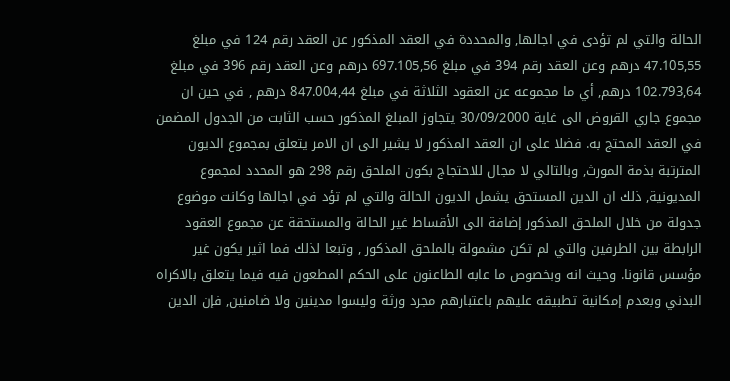الحالة والتي لم تؤدى في اجالها, والمحددة في العقد المذكور عن العقد رقم 124 في مبلغ 47.105,55 درهم وعن العقد رقم 394 في مبلغ 697.105,56 درهم وعن العقد رقم 396 في مبلغ 102.793,64 درهم, أي ما مجموعه عن العقود الثلاثة في مبلغ 847.004,44 درهم , في حين ان مجموع جاري القروض الى غاية 30/09/2000 يتجاوز المبلغ المذكور حسب الثابت من الجدول المضمن في العقد المحتج به. فضلا على ان العقد المذكور لا يشير الى ان الامر يتعلق بمجموع الديون المترتبة بذمة المورث, وبالتالي لا مجال للاحتجاج بكون الملحق رقم 298 هو المحدد لمجموع المديونية, ذلك ان الدين المستحق يشمل الديون الحالة والتي لم تؤد في اجالها وكانت موضوع جدولة من خلال الملحق المذكور إضافة الى الأقساط غير الحالة والمستحقة عن مجموع العقود الرابطة بين الطرفين والتي لم تكن مشمولة بالملحق المذكور , وتبعا لذلك فما اثير يكون غير مؤسس قانونا. وحيث انه وبخصوص ما عابه الطاعنون على الحكم المطعون فيه فيما يتعلق بالاكراه البدني وبعدم إمكانية تطبيقه عليهم باعتبارهم مجرد ورثة وليسوا مدينين ولا ضامنين, فإن الدين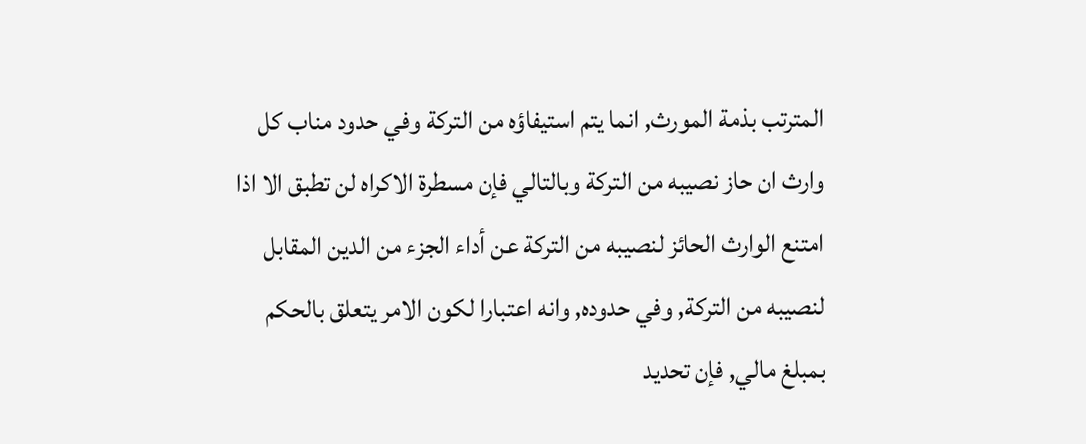المترتب بذمة المورث, انما يتم استيفاؤه من التركة وفي حدود مناب كل وارث ان حاز نصيبه من التركة وبالتالي فإن مسطرة الاكراه لن تطبق الا اذا امتنع الوارث الحائز لنصيبه من التركة عن أداء الجزء من الدين المقابل لنصيبه من التركة, وفي حدوده, وانه اعتبارا لكون الامر يتعلق بالحكم بمبلغ مالي, فإن تحديد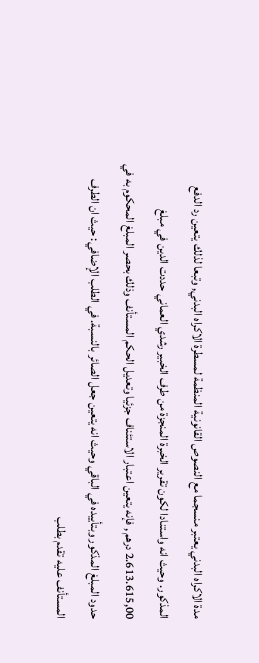مدة الاكراه البدني يعتبر منسجما مع النصوص القانونية المنظمة لمسطرة الاكراه البدني, وتبعا لذلك يتعين رد الدفع المذكور. وحيث انه واستنادا لكون تقرير الخبرة المنجزة من طرف الخبير رشدي العماني حددت الدين في مبلغ 2.613.615,00 درهم , فإنه يتعين اعتبار الاستئناف جزئيا وتعديل الحكم المستأنف وذلك بحصر المبلغ المحكوم به في حدود المبلغ المذكور وبتأييده في الباقي وحيث انه يتعين جعل الصائر بالنسبة. في الطلب الإضافي: حيث ان الطرف المستأنف عليه تقدم بطلب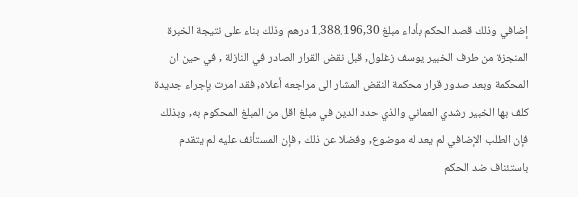إضافي وذلك قصد الحكم بأداء مبلغ 1.388.196,30 درهم وذلك بناء على نتيجة الخبرة المنجزة من طرف الخبير يوسف زغلول, قبل نقض القرار الصادر في النازلة , في حين ان المحكمة وبعد صدور قرار محكمة النقض المشار الى مراجعه أعلاه, فقد امرت بإجراء جديدة كلف بها الخبير رشدي العماني والذي حدد الدين في مبلغ اقل من المبلغ المحكوم به, وبذلك فإن الطلب الإضافي لم يعد له موضوع, وفضلا عن ذلك , فإن المستأنف عليه لم يتقدم باستئناف ضد الحكم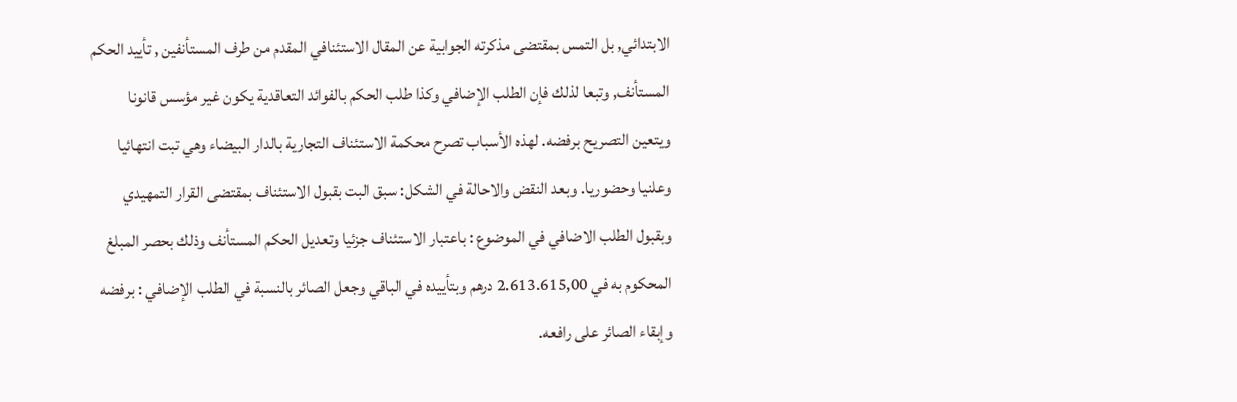الابتدائي, بل التمس بمقتضى مذكرته الجوابية عن المقال الاستئنافي المقدم من طرف المستأنفين , تأييد الحكم المستأنف, وتبعا لذلك فإن الطلب الإضافي وكذا طلب الحكم بالفوائد التعاقدية يكون غير مؤسس قانونا ويتعين التصريح برفضه. لهذه الأسباب تصرح محكمة الاستئناف التجارية بالدار البيضاء وهي تبت انتهائيا وعلنيا وحضوريا. وبعد النقض والاحالة في الشكل: سبق البت بقبول الاستئناف بمقتضى القرار التمهيدي وبقبول الطلب الاضافي في الموضوع : باعتبار الاستئناف جزئيا وتعديل الحكم المستأنف وذلك بحصر المبلغ المحكوم به في 2.613.615,00 درهم وبتأييده في الباقي وجعل الصائر بالنسبة في الطلب الإضافي : برفضه وإبقاء الصائر على رافعه.